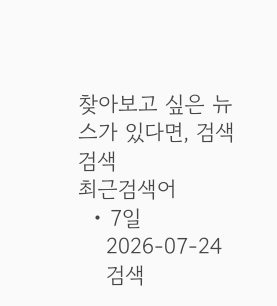찾아보고 싶은 뉴스가 있다면, 검색
검색
최근검색어
  • 7일
    2026-07-24
    검색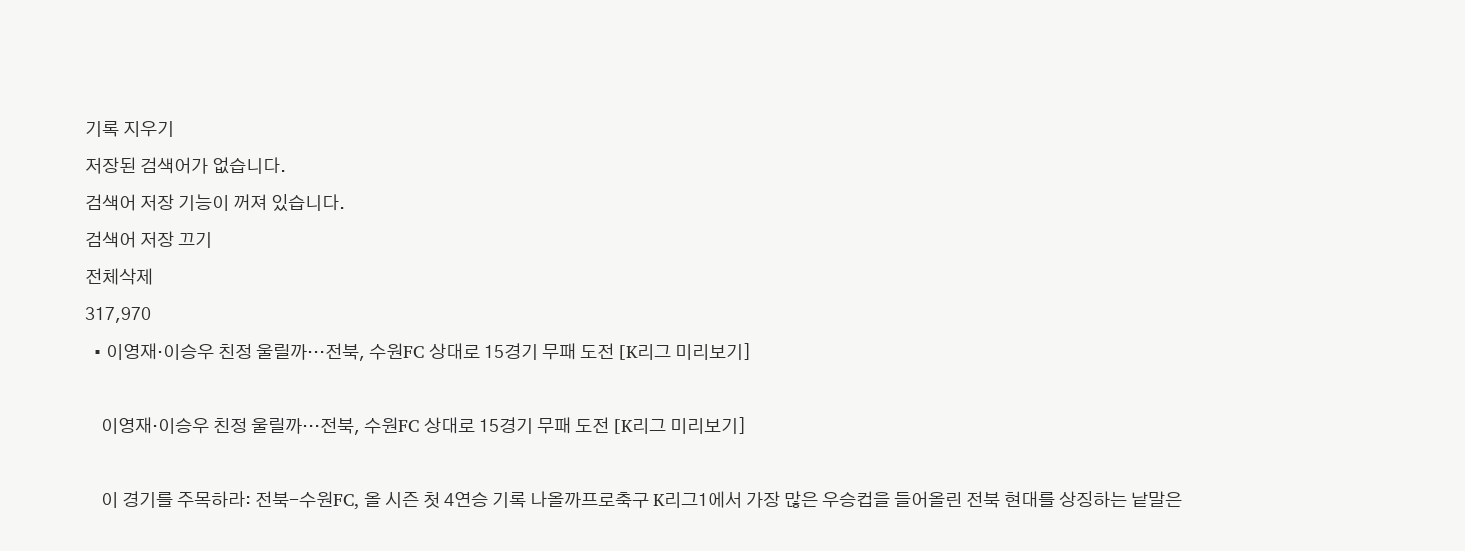기록 지우기
저장된 검색어가 없습니다.
검색어 저장 기능이 꺼져 있습니다.
검색어 저장 끄기
전체삭제
317,970
  • 이영재·이승우 친정 울릴까…전북, 수원FC 상대로 15경기 무패 도전 [K리그 미리보기]

    이영재·이승우 친정 울릴까…전북, 수원FC 상대로 15경기 무패 도전 [K리그 미리보기]

    이 경기를 주목하라: 전북-수원FC, 올 시즌 첫 4연승 기록 나올까프로축구 K리그1에서 가장 많은 우승컵을 들어올린 전북 현대를 상징하는 낱말은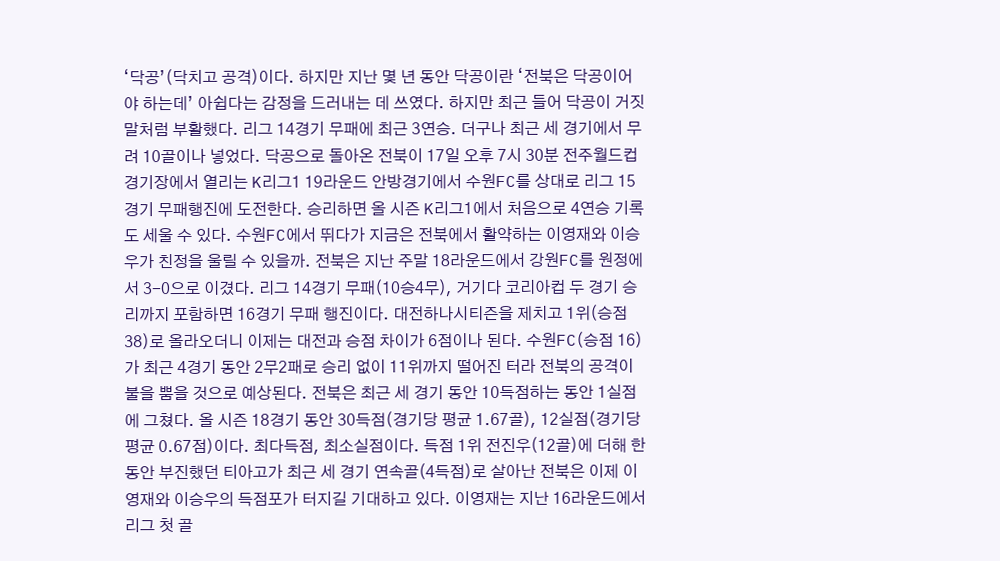‘닥공’(닥치고 공격)이다. 하지만 지난 몇 년 동안 닥공이란 ‘전북은 닥공이어야 하는데’ 아쉽다는 감정을 드러내는 데 쓰였다. 하지만 최근 들어 닥공이 거짓말처럼 부활했다. 리그 14경기 무패에 최근 3연승. 더구나 최근 세 경기에서 무려 10골이나 넣었다. 닥공으로 돌아온 전북이 17일 오후 7시 30분 전주월드컵경기장에서 열리는 K리그1 19라운드 안방경기에서 수원FC를 상대로 리그 15경기 무패행진에 도전한다. 승리하면 올 시즌 K리그1에서 처음으로 4연승 기록도 세울 수 있다. 수원FC에서 뛰다가 지금은 전북에서 활약하는 이영재와 이승우가 친정을 울릴 수 있을까. 전북은 지난 주말 18라운드에서 강원FC를 원정에서 3-0으로 이겼다. 리그 14경기 무패(10승4무), 거기다 코리아컵 두 경기 승리까지 포함하면 16경기 무패 행진이다. 대전하나시티즌을 제치고 1위(승점 38)로 올라오더니 이제는 대전과 승점 차이가 6점이나 된다. 수원FC(승점 16)가 최근 4경기 동안 2무2패로 승리 없이 11위까지 떨어진 터라 전북의 공격이 불을 뿜을 것으로 예상된다. 전북은 최근 세 경기 동안 10득점하는 동안 1실점에 그쳤다. 올 시즌 18경기 동안 30득점(경기당 평균 1.67골), 12실점(경기당 평균 0.67점)이다. 최다득점, 최소실점이다. 득점 1위 전진우(12골)에 더해 한동안 부진했던 티아고가 최근 세 경기 연속골(4득점)로 살아난 전북은 이제 이영재와 이승우의 득점포가 터지길 기대하고 있다. 이영재는 지난 16라운드에서 리그 첫 골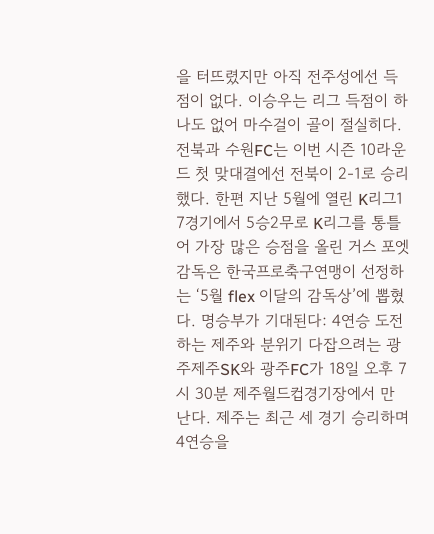을 터뜨렸지만 아직 전주성에선 득점이 없다. 이승우는 리그 득점이 하나도 없어 마수걸이 골이 절실히다. 전북과 수원FC는 이번 시즌 10라운드 첫 맞대결에선 전북이 2-1로 승리했다. 한편 지난 5월에 열린 K리그1 7경기에서 5승2무로 K리그를 통틀어 가장 많은 승점을 올린 거스 포엣 감독은 한국프로축구연맹이 선정하는 ‘5월 flex 이달의 감독상’에 뽑혔다. 명승부가 기대된다: 4연승 도전하는 제주와 분위기 다잡으려는 광주제주SK와 광주FC가 18일 오후 7시 30분 제주월드컵경기장에서 만난다. 제주는 최근 세 경기 승리하며 4연승을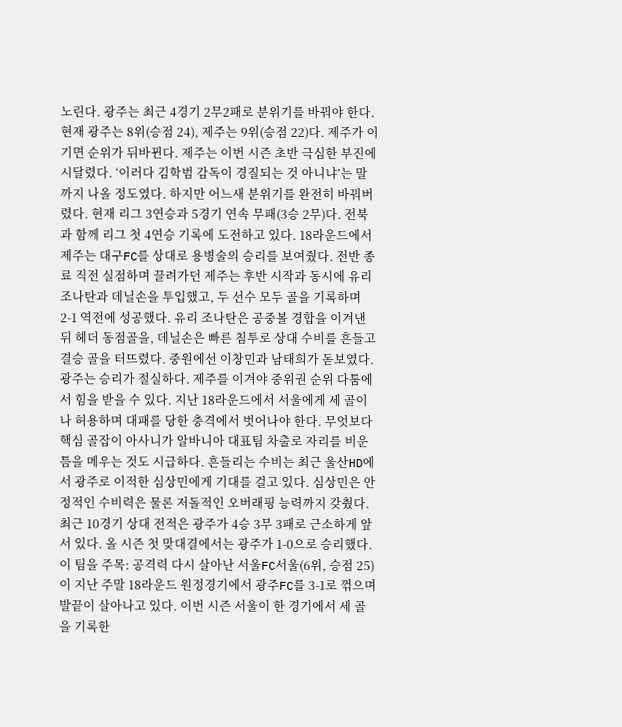노린다. 광주는 최근 4경기 2무2패로 분위기를 바꿔야 한다. 현재 광주는 8위(승점 24), 제주는 9위(승점 22)다. 제주가 이기면 순위가 뒤바뀐다. 제주는 이번 시즌 초반 극심한 부진에 시달렸다. ‘이러다 김학범 감독이 경질되는 것 아니냐’는 말까지 나올 정도였다. 하지만 어느새 분위기를 완전히 바꿔버렸다. 현재 리그 3연승과 5경기 연속 무패(3승 2무)다. 전북과 함께 리그 첫 4연승 기록에 도전하고 있다. 18라운드에서 제주는 대구FC를 상대로 용병술의 승리를 보여줬다. 전반 종료 직전 실점하며 끌려가던 제주는 후반 시작과 동시에 유리 조나탄과 데닐손을 투입했고, 두 선수 모두 골을 기록하며 2-1 역전에 성공했다. 유리 조나탄은 공중볼 경합을 이겨낸 뒤 헤더 동점골을, 데닐손은 빠른 침투로 상대 수비를 흔들고 결승 골을 터뜨렸다. 중원에선 이창민과 남태희가 돋보였다. 광주는 승리가 절실하다. 제주를 이겨야 중위권 순위 다툼에서 힘을 받을 수 있다. 지난 18라운드에서 서울에게 세 골이나 허용하며 대패를 당한 충격에서 벗어나야 한다. 무엇보다 핵심 골잡이 아사니가 알바니아 대표팀 차출로 자리를 비운 틈을 메우는 것도 시급하다. 흔들리는 수비는 최근 울산HD에서 광주로 이적한 심상민에게 기대를 걸고 있다. 심상민은 안정적인 수비력은 물론 저돌적인 오버래핑 능력까지 갖췄다. 최근 10경기 상대 전적은 광주가 4승 3무 3패로 근소하게 앞서 있다. 올 시즌 첫 맞대결에서는 광주가 1-0으로 승리했다. 이 팀을 주목: 공격력 다시 살아난 서울FC서울(6위, 승점 25)이 지난 주말 18라운드 원정경기에서 광주FC를 3-1로 꺾으며 발끝이 살아나고 있다. 이번 시즌 서울이 한 경기에서 세 골을 기록한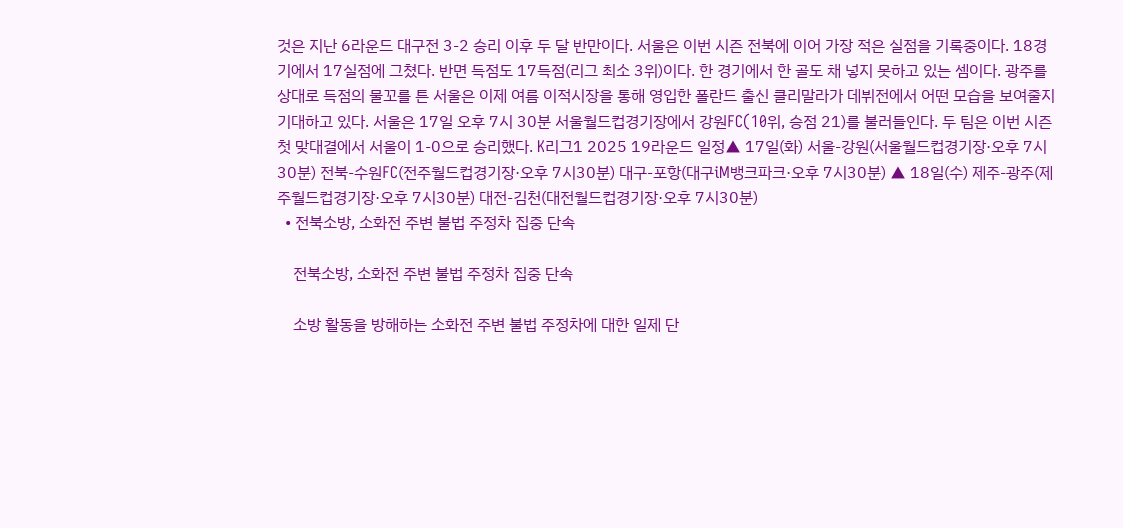것은 지난 6라운드 대구전 3-2 승리 이후 두 달 반만이다. 서울은 이번 시즌 전북에 이어 가장 적은 실점을 기록중이다. 18경기에서 17실점에 그쳤다. 반면 득점도 17득점(리그 최소 3위)이다. 한 경기에서 한 골도 채 넣지 못하고 있는 셈이다. 광주를 상대로 득점의 물꼬를 튼 서울은 이제 여름 이적시장을 통해 영입한 폴란드 출신 클리말라가 데뷔전에서 어떤 모습을 보여줄지 기대하고 있다. 서울은 17일 오후 7시 30분 서울월드컵경기장에서 강원FC(10위, 승점 21)를 불러들인다. 두 팀은 이번 시즌 첫 맞대결에서 서울이 1-0으로 승리했다. K리그1 2025 19라운드 일정▲ 17일(화) 서울-강원(서울월드컵경기장·오후 7시30분) 전북-수원FC(전주월드컵경기장·오후 7시30분) 대구-포항(대구iM뱅크파크·오후 7시30분) ▲ 18일(수) 제주-광주(제주월드컵경기장·오후 7시30분) 대전-김천(대전월드컵경기장·오후 7시30분)
  • 전북소방, 소화전 주변 불법 주정차 집중 단속

    전북소방, 소화전 주변 불법 주정차 집중 단속

    소방 활동을 방해하는 소화전 주변 불법 주정차에 대한 일제 단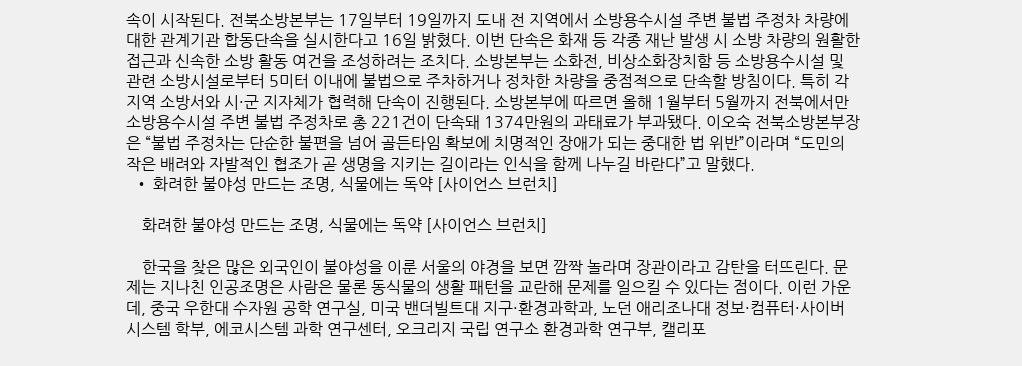속이 시작된다. 전북소방본부는 17일부터 19일까지 도내 전 지역에서 소방용수시설 주변 불법 주정차 차량에 대한 관계기관 합동단속을 실시한다고 16일 밝혔다. 이번 단속은 화재 등 각종 재난 발생 시 소방 차량의 원활한 접근과 신속한 소방 활동 여건을 조성하려는 조치다. 소방본부는 소화전, 비상소화장치함 등 소방용수시설 및 관련 소방시설로부터 5미터 이내에 불법으로 주차하거나 정차한 차량을 중점적으로 단속할 방침이다. 특히 각 지역 소방서와 시·군 지자체가 협력해 단속이 진행된다. 소방본부에 따르면 올해 1월부터 5월까지 전북에서만 소방용수시설 주변 불법 주정차로 총 221건이 단속돼 1374만원의 과태료가 부과됐다. 이오숙 전북소방본부장은 “불법 주정차는 단순한 불편을 넘어 골든타임 확보에 치명적인 장애가 되는 중대한 법 위반”이라며 “도민의 작은 배려와 자발적인 협조가 곧 생명을 지키는 길이라는 인식을 함께 나누길 바란다”고 말했다.
  • 화려한 불야성 만드는 조명, 식물에는 독약 [사이언스 브런치]

    화려한 불야성 만드는 조명, 식물에는 독약 [사이언스 브런치]

    한국을 찾은 많은 외국인이 불야성을 이룬 서울의 야경을 보면 깜짝 놀라며 장관이라고 감탄을 터뜨린다. 문제는 지나친 인공조명은 사람은 물론 동식물의 생활 패턴을 교란해 문제를 일으킬 수 있다는 점이다. 이런 가운데, 중국 우한대 수자원 공학 연구실, 미국 밴더빌트대 지구·환경과학과, 노던 애리조나대 정보·컴퓨터·사이버 시스템 학부, 에코시스템 과학 연구센터, 오크리지 국립 연구소 환경과학 연구부, 캘리포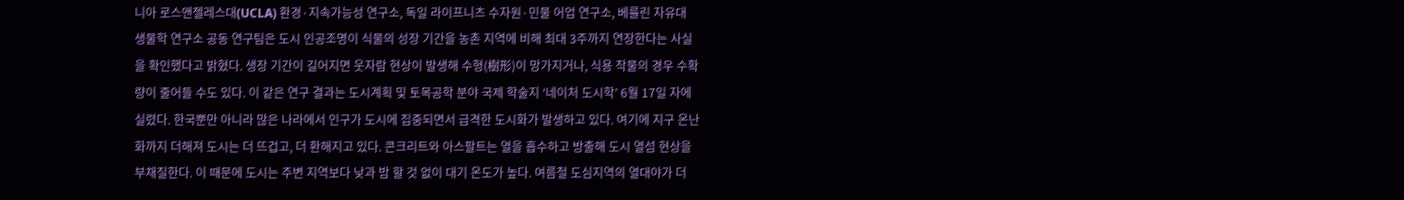니아 로스앤젤레스대(UCLA) 환경·지속가능성 연구소, 독일 라이프니츠 수자원·민물 어업 연구소, 베를린 자유대 생물학 연구소 공동 연구팀은 도시 인공조명이 식물의 성장 기간을 농촌 지역에 비해 최대 3주까지 연장한다는 사실을 확인했다고 밝혔다. 생장 기간이 길어지면 웃자람 현상이 발생해 수형(樹形)이 망가지거나, 식용 작물의 경우 수확량이 줄어들 수도 있다. 이 같은 연구 결과는 도시계획 및 토목공학 분야 국제 학술지 ‘네이처 도시학’ 6월 17일 자에 실렸다. 한국뿐만 아니라 많은 나라에서 인구가 도시에 집중되면서 급격한 도시화가 발생하고 있다. 여기에 지구 온난화까지 더해져 도시는 더 뜨겁고, 더 환해지고 있다. 콘크리트와 아스팔트는 열을 흡수하고 방출해 도시 열섬 현상을 부채질한다. 이 때문에 도시는 주변 지역보다 낮과 밤 할 것 없이 대기 온도가 높다. 여름철 도심지역의 열대야가 더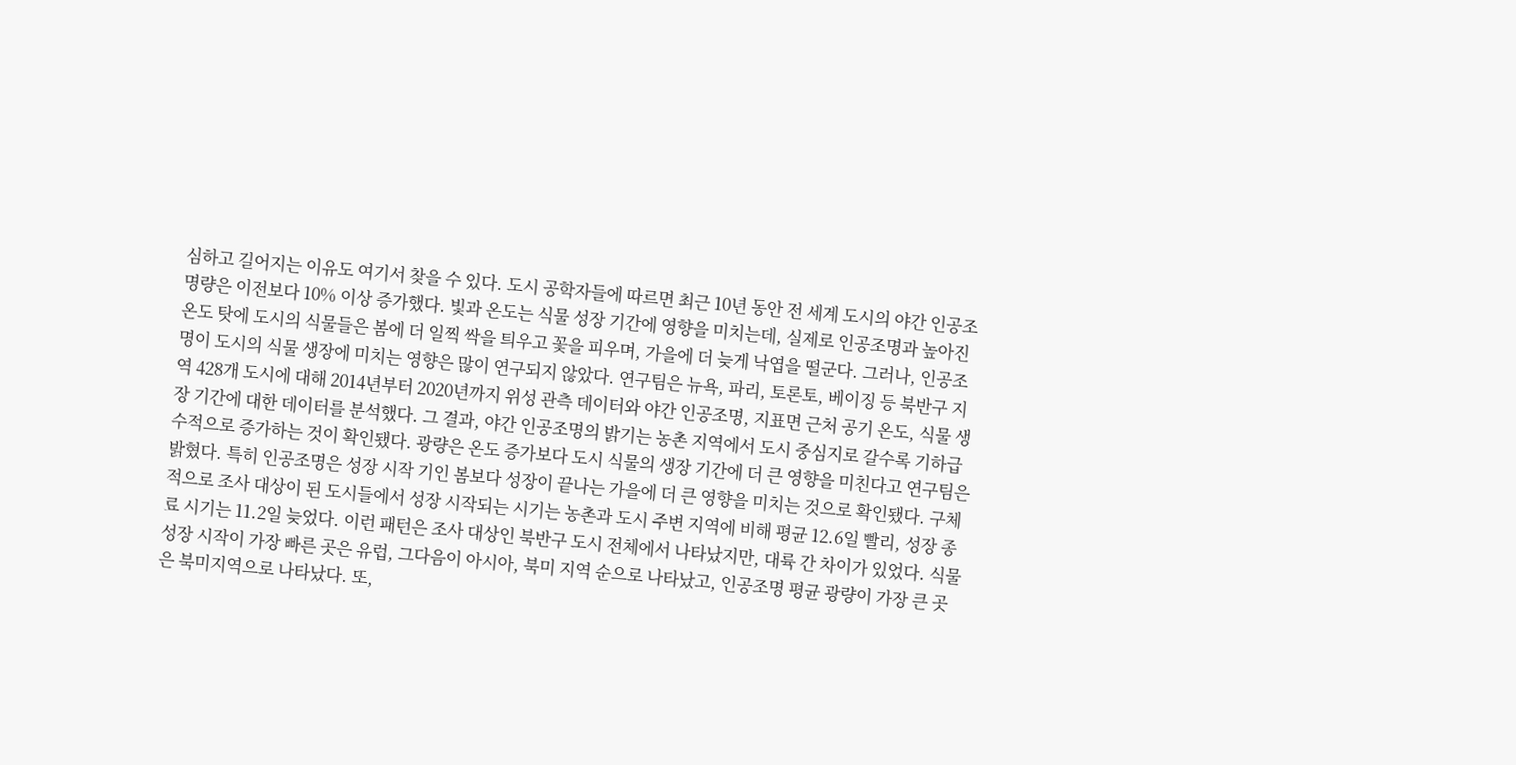심하고 길어지는 이유도 여기서 찾을 수 있다. 도시 공학자들에 따르면 최근 10년 동안 전 세계 도시의 야간 인공조명량은 이전보다 10% 이상 증가했다. 빛과 온도는 식물 성장 기간에 영향을 미치는데, 실제로 인공조명과 높아진 온도 탓에 도시의 식물들은 봄에 더 일찍 싹을 틔우고 꽃을 피우며, 가을에 더 늦게 낙엽을 떨군다. 그러나, 인공조명이 도시의 식물 생장에 미치는 영향은 많이 연구되지 않았다. 연구팀은 뉴욕, 파리, 토론토, 베이징 등 북반구 지역 428개 도시에 대해 2014년부터 2020년까지 위성 관측 데이터와 야간 인공조명, 지표면 근처 공기 온도, 식물 생장 기간에 대한 데이터를 분석했다. 그 결과, 야간 인공조명의 밝기는 농촌 지역에서 도시 중심지로 갈수록 기하급수적으로 증가하는 것이 확인됐다. 광량은 온도 증가보다 도시 식물의 생장 기간에 더 큰 영향을 미친다고 연구팀은 밝혔다. 특히 인공조명은 성장 시작 기인 봄보다 성장이 끝나는 가을에 더 큰 영향을 미치는 것으로 확인됐다. 구체적으로 조사 대상이 된 도시들에서 성장 시작되는 시기는 농촌과 도시 주변 지역에 비해 평균 12.6일 빨리, 성장 종료 시기는 11.2일 늦었다. 이런 패턴은 조사 대상인 북반구 도시 전체에서 나타났지만, 대륙 간 차이가 있었다. 식물 성장 시작이 가장 빠른 곳은 유럽, 그다음이 아시아, 북미 지역 순으로 나타났고, 인공조명 평균 광량이 가장 큰 곳은 북미지역으로 나타났다. 또,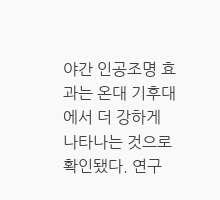야간 인공조명 효과는 온대 기후대에서 더 강하게 나타나는 것으로 확인됐다. 연구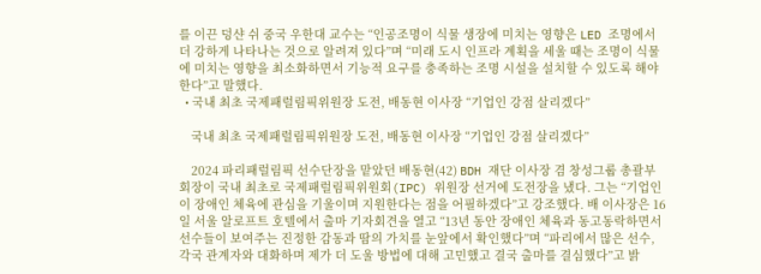를 이끈 덩샨 쉬 중국 우한대 교수는 “인공조명이 식물 생장에 미치는 영향은 LED 조명에서 더 강하게 나타나는 것으로 알려져 있다”며 “미래 도시 인프라 계획을 세울 때는 조명이 식물에 미치는 영향을 최소화하면서 기능적 요구를 충족하는 조명 시설을 설치할 수 있도록 해야 한다”고 말했다.
  • 국내 최초 국제패럴림픽위원장 도전, 배동현 이사장 “기업인 강점 살리겠다”

    국내 최초 국제패럴림픽위원장 도전, 배동현 이사장 “기업인 강점 살리겠다”

    2024 파리패럴림픽 선수단장을 맡았던 배동현(42) BDH 재단 이사장 겸 창성그룹 총괄부회장이 국내 최초로 국제패럴림픽위원회(IPC) 위원장 선거에 도전장을 냈다. 그는 “기업인이 장애인 체육에 관심을 기울이며 지원한다는 점을 어필하겠다”고 강조했다. 배 이사장은 16일 서울 알로프트 호텔에서 출마 기자회견을 열고 “13년 동안 장애인 체육과 동고동락하면서 선수들이 보여주는 진정한 감동과 땀의 가치를 눈앞에서 확인했다”며 “파리에서 많은 선수, 각국 관계자와 대화하며 제가 더 도울 방법에 대해 고민했고 결국 출마를 결심했다”고 밝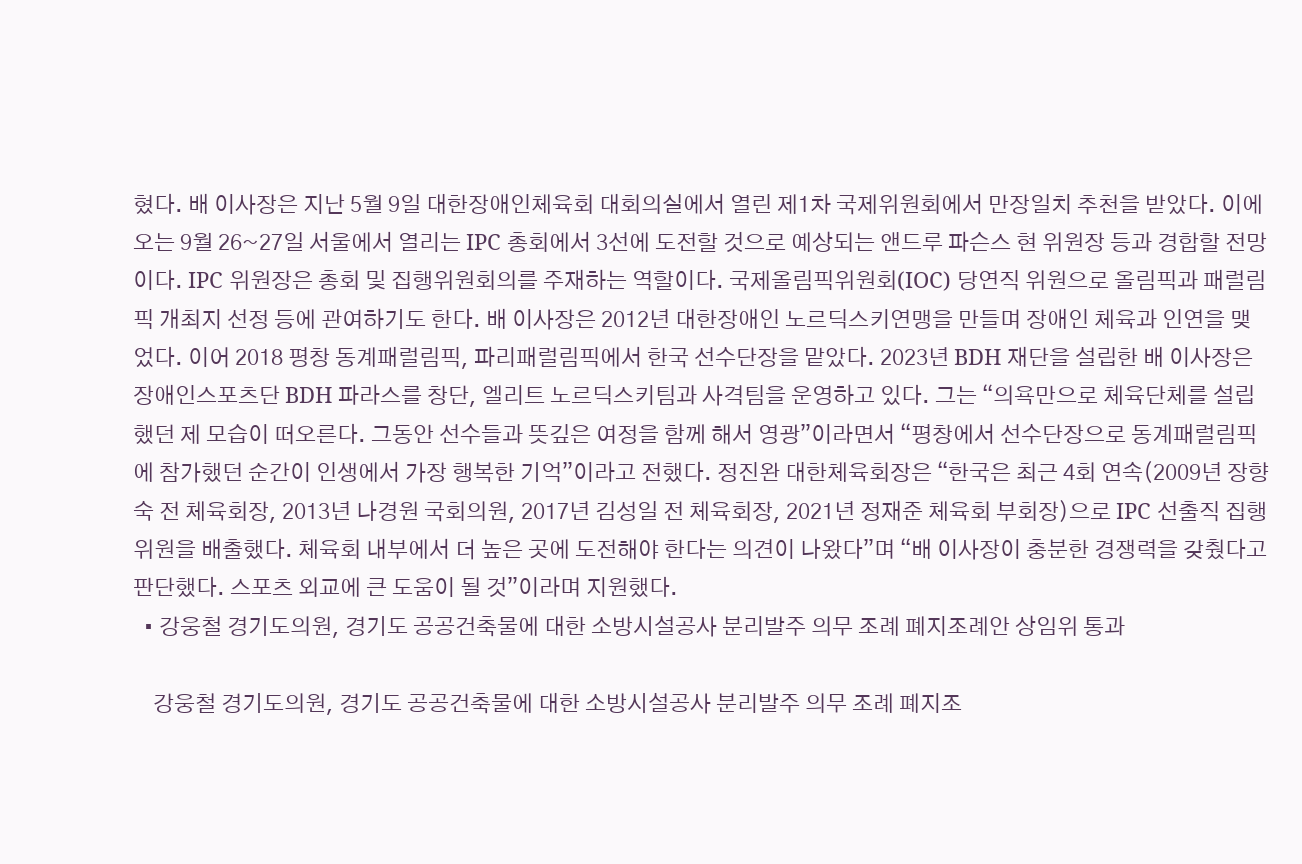혔다. 배 이사장은 지난 5월 9일 대한장애인체육회 대회의실에서 열린 제1차 국제위원회에서 만장일치 추천을 받았다. 이에 오는 9월 26~27일 서울에서 열리는 IPC 총회에서 3선에 도전할 것으로 예상되는 앤드루 파슨스 현 위원장 등과 경합할 전망이다. IPC 위원장은 총회 및 집행위원회의를 주재하는 역할이다. 국제올림픽위원회(IOC) 당연직 위원으로 올림픽과 패럴림픽 개최지 선정 등에 관여하기도 한다. 배 이사장은 2012년 대한장애인 노르딕스키연맹을 만들며 장애인 체육과 인연을 맺었다. 이어 2018 평창 동계패럴림픽, 파리패럴림픽에서 한국 선수단장을 맡았다. 2023년 BDH 재단을 설립한 배 이사장은 장애인스포츠단 BDH 파라스를 창단, 엘리트 노르딕스키팀과 사격팀을 운영하고 있다. 그는 “의욕만으로 체육단체를 설립했던 제 모습이 떠오른다. 그동안 선수들과 뜻깊은 여정을 함께 해서 영광”이라면서 “평창에서 선수단장으로 동계패럴림픽에 참가했던 순간이 인생에서 가장 행복한 기억”이라고 전했다. 정진완 대한체육회장은 “한국은 최근 4회 연속(2009년 장향숙 전 체육회장, 2013년 나경원 국회의원, 2017년 김성일 전 체육회장, 2021년 정재준 체육회 부회장)으로 IPC 선출직 집행위원을 배출했다. 체육회 내부에서 더 높은 곳에 도전해야 한다는 의견이 나왔다”며 “배 이사장이 충분한 경쟁력을 갖췄다고 판단했다. 스포츠 외교에 큰 도움이 될 것”이라며 지원했다.
  • 강웅철 경기도의원, 경기도 공공건축물에 대한 소방시설공사 분리발주 의무 조례 폐지조례안 상임위 통과

    강웅철 경기도의원, 경기도 공공건축물에 대한 소방시설공사 분리발주 의무 조례 폐지조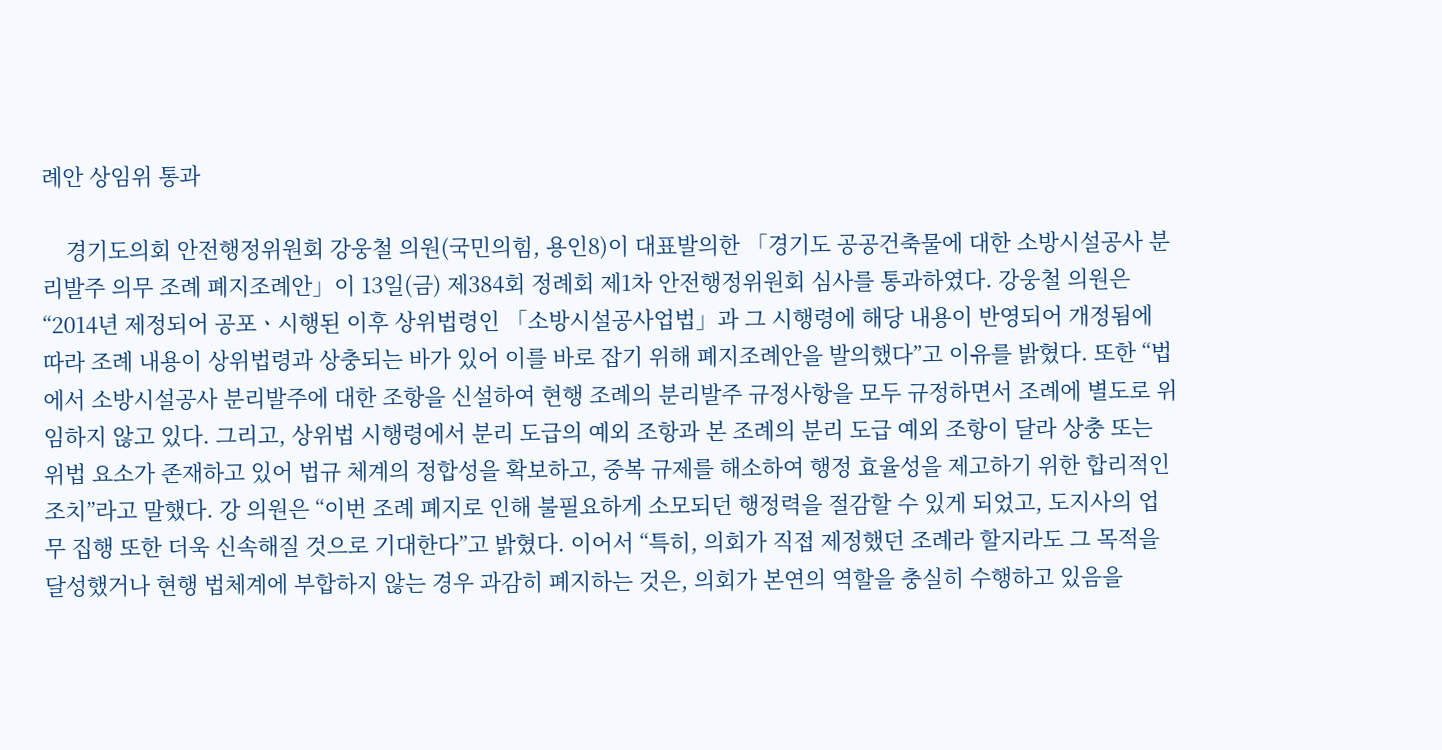례안 상임위 통과

    경기도의회 안전행정위원회 강웅철 의원(국민의힘, 용인8)이 대표발의한 「경기도 공공건축물에 대한 소방시설공사 분리발주 의무 조례 폐지조례안」이 13일(금) 제384회 정례회 제1차 안전행정위원회 심사를 통과하였다. 강웅철 의원은 “2014년 제정되어 공포ㆍ시행된 이후 상위법령인 「소방시설공사업법」과 그 시행령에 해당 내용이 반영되어 개정됨에 따라 조례 내용이 상위법령과 상충되는 바가 있어 이를 바로 잡기 위해 폐지조례안을 발의했다”고 이유를 밝혔다. 또한 “법에서 소방시설공사 분리발주에 대한 조항을 신설하여 현행 조례의 분리발주 규정사항을 모두 규정하면서 조례에 별도로 위임하지 않고 있다. 그리고, 상위법 시행령에서 분리 도급의 예외 조항과 본 조례의 분리 도급 예외 조항이 달라 상충 또는 위법 요소가 존재하고 있어 법규 체계의 정합성을 확보하고, 중복 규제를 해소하여 행정 효율성을 제고하기 위한 합리적인 조치”라고 말했다. 강 의원은 “이번 조례 폐지로 인해 불필요하게 소모되던 행정력을 절감할 수 있게 되었고, 도지사의 업무 집행 또한 더욱 신속해질 것으로 기대한다”고 밝혔다. 이어서 “특히, 의회가 직접 제정했던 조례라 할지라도 그 목적을 달성했거나 현행 법체계에 부합하지 않는 경우 과감히 폐지하는 것은, 의회가 본연의 역할을 충실히 수행하고 있음을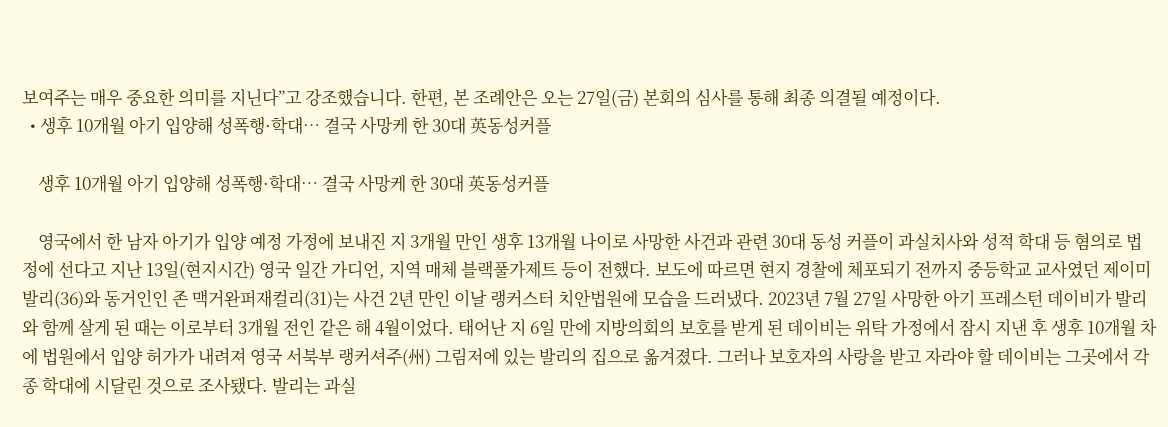보여주는 매우 중요한 의미를 지닌다”고 강조했습니다. 한편, 본 조례안은 오는 27일(금) 본회의 심사를 통해 최종 의결될 예정이다.
  • 생후 10개월 아기 입양해 성폭행·학대… 결국 사망케 한 30대 英동성커플

    생후 10개월 아기 입양해 성폭행·학대… 결국 사망케 한 30대 英동성커플

    영국에서 한 남자 아기가 입양 예정 가정에 보내진 지 3개월 만인 생후 13개월 나이로 사망한 사건과 관련 30대 동성 커플이 과실치사와 성적 학대 등 혐의로 법정에 선다고 지난 13일(현지시간) 영국 일간 가디언, 지역 매체 블랙풀가제트 등이 전했다. 보도에 따르면 현지 경찰에 체포되기 전까지 중등학교 교사였던 제이미 발리(36)와 동거인인 존 맥거완퍼재컬리(31)는 사건 2년 만인 이날 랭커스터 치안법원에 모습을 드러냈다. 2023년 7월 27일 사망한 아기 프레스턴 데이비가 발리와 함께 살게 된 때는 이로부터 3개월 전인 같은 해 4월이었다. 태어난 지 6일 만에 지방의회의 보호를 받게 된 데이비는 위탁 가정에서 잠시 지낸 후 생후 10개월 차에 법원에서 입양 허가가 내려져 영국 서북부 랭커셔주(州) 그림저에 있는 발리의 집으로 옮겨졌다. 그러나 보호자의 사랑을 받고 자라야 할 데이비는 그곳에서 각종 학대에 시달린 것으로 조사됐다. 발리는 과실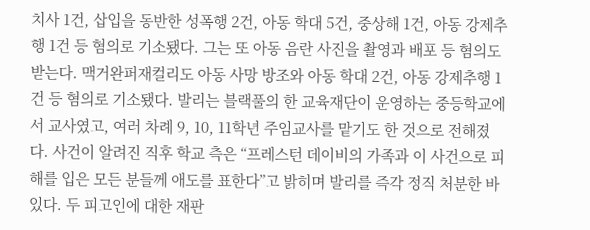치사 1건, 삽입을 동반한 성폭행 2건, 아동 학대 5건, 중상해 1건, 아동 강제추행 1건 등 혐의로 기소됐다. 그는 또 아동 음란 사진을 촬영과 배포 등 혐의도 받는다. 맥거완퍼재컬리도 아동 사망 방조와 아동 학대 2건, 아동 강제추행 1건 등 혐의로 기소됐다. 발리는 블랙풀의 한 교육재단이 운영하는 중등학교에서 교사였고, 여러 차례 9, 10, 11학년 주임교사를 맡기도 한 것으로 전해졌다. 사건이 알려진 직후 학교 측은 “프레스턴 데이비의 가족과 이 사건으로 피해를 입은 모든 분들께 애도를 표한다”고 밝히며 발리를 즉각 정직 처분한 바 있다. 두 피고인에 대한 재판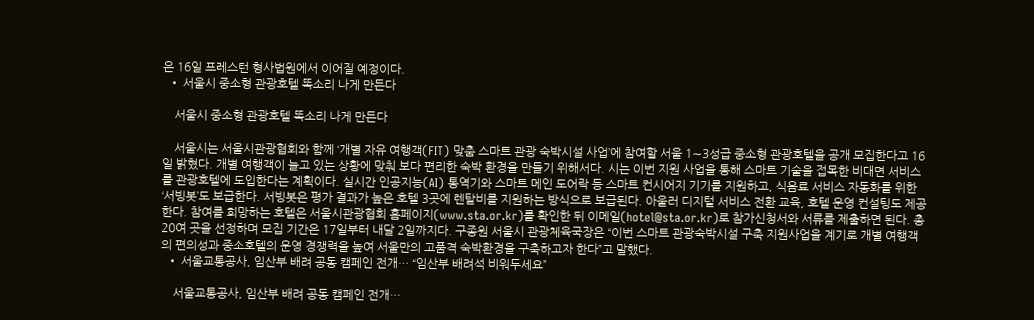은 16일 프레스턴 형사법원에서 이어질 예정이다.
  • 서울시 중소형 관광호텔 똑소리 나게 만든다

    서울시 중소형 관광호텔 똑소리 나게 만든다

    서울시는 서울시관광협회와 함께 ‘개별 자유 여행객(FIT) 맞춤 스마트 관광 숙박시설 사업’에 참여할 서울 1∼3성급 중소형 관광호텔을 공개 모집한다고 16일 밝혔다. 개별 여행객이 늘고 있는 상황에 맞춰 보다 편리한 숙박 환경을 만들기 위해서다. 시는 이번 지원 사업을 통해 스마트 기술을 접목한 비대면 서비스를 관광호텔에 도입한다는 계획이다. 실시간 인공지능(AI) 통역기와 스마트 메인 도어락 등 스마트 컨시어지 기기를 지원하고, 식음료 서비스 자동화를 위한 ‘서빙봇’도 보급한다. 서빙봇은 평가 결과가 높은 호텔 3곳에 렌탈비를 지원하는 방식으로 보급된다. 아울러 디지털 서비스 전환 교육, 호텔 운영 컨설팅도 제공한다. 참여를 희망하는 호텔은 서울시관광협회 홈페이지(www.sta.or.kr)를 확인한 뒤 이메일(hotel@sta.or.kr)로 참가신청서와 서류를 제출하면 된다. 총 20여 곳을 선정하며 모집 기간은 17일부터 내달 2일까지다. 구종원 서울시 관광체육국장은 “이번 스마트 관광숙박시설 구축 지원사업을 계기로 개별 여행객의 편의성과 중소호텔의 운영 경쟁력을 높여 서울만의 고품격 숙박환경을 구축하고자 한다”고 말했다.
  • 서울교통공사, 임산부 배려 공동 캠페인 전개… “임산부 배려석 비워두세요”

    서울교통공사, 임산부 배려 공동 캠페인 전개…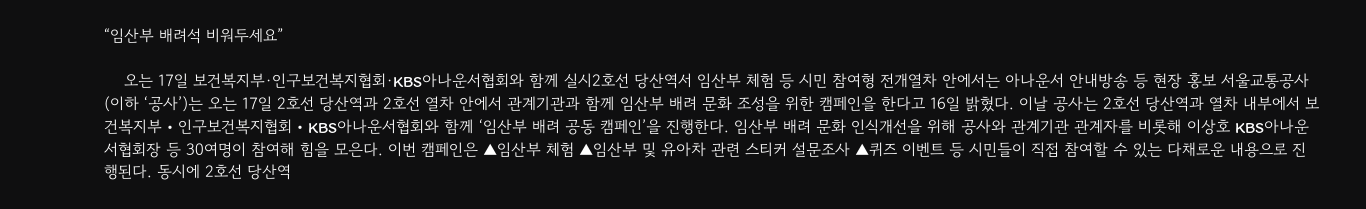“임산부 배려석 비워두세요”

    오는 17일 보건복지부·인구보건복지협회·KBS아나운서협회와 함께 실시2호선 당산역서 임산부 체험 등 시민 참여형 전개열차 안에서는 아나운서 안내방송 등 현장 홍보 서울교통공사(이하 ‘공사’)는 오는 17일 2호선 당산역과 2호선 열차 안에서 관계기관과 함께 임산부 배려 문화 조성을 위한 캠페인을 한다고 16일 밝혔다. 이날 공사는 2호선 당산역과 열차 내부에서 보건복지부・인구보건복지협회・KBS아나운서협회와 함께 ‘임산부 배려 공동 캠페인’을 진행한다. 임산부 배려 문화 인식개선을 위해 공사와 관계기관 관계자를 비롯해 이상호 KBS아나운서협회장 등 30여명이 참여해 힘을 모은다. 이번 캠페인은 ▲임산부 체험 ▲임산부 및 유아차 관련 스티커 설문조사 ▲퀴즈 이벤트 등 시민들이 직접 참여할 수 있는 다채로운 내용으로 진행된다. 동시에 2호선 당산역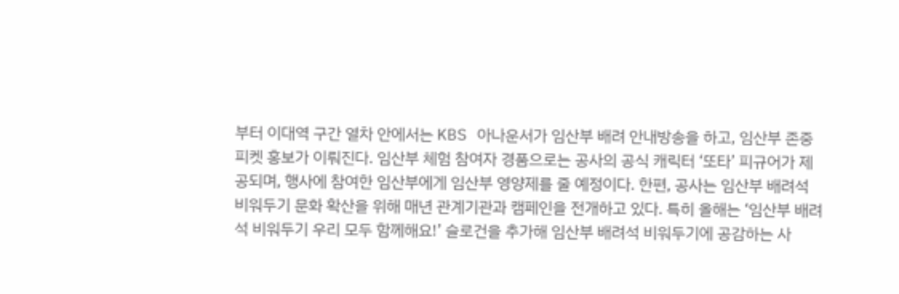부터 이대역 구간 열차 안에서는 KBS 아나운서가 임산부 배려 안내방송을 하고, 임산부 존중 피켓 홍보가 이뤄진다. 임산부 체험 참여자 경품으로는 공사의 공식 캐릭터 ‘또타’ 피규어가 제공되며, 행사에 참여한 임산부에게 임산부 영양제를 줄 예정이다. 한편, 공사는 임산부 배려석 비워두기 문화 확산을 위해 매년 관계기관과 캠페인을 전개하고 있다. 특히 올해는 ‘임산부 배려석 비워두기 우리 모두 함께해요!’ 슬로건을 추가해 임산부 배려석 비워두기에 공감하는 사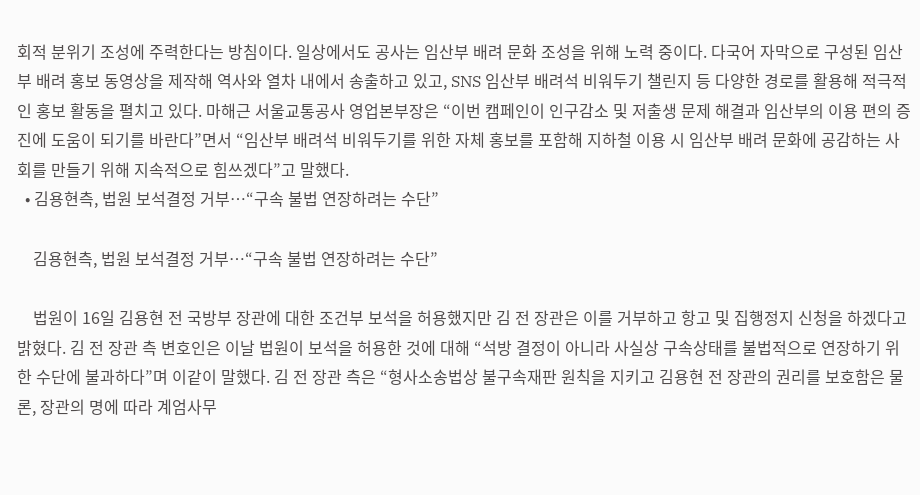회적 분위기 조성에 주력한다는 방침이다. 일상에서도 공사는 임산부 배려 문화 조성을 위해 노력 중이다. 다국어 자막으로 구성된 임산부 배려 홍보 동영상을 제작해 역사와 열차 내에서 송출하고 있고, SNS 임산부 배려석 비워두기 챌린지 등 다양한 경로를 활용해 적극적인 홍보 활동을 펼치고 있다. 마해근 서울교통공사 영업본부장은 “이번 캠페인이 인구감소 및 저출생 문제 해결과 임산부의 이용 편의 증진에 도움이 되기를 바란다”면서 “임산부 배려석 비워두기를 위한 자체 홍보를 포함해 지하철 이용 시 임산부 배려 문화에 공감하는 사회를 만들기 위해 지속적으로 힘쓰겠다”고 말했다.
  • 김용현측, 법원 보석결정 거부…“구속 불법 연장하려는 수단”

    김용현측, 법원 보석결정 거부…“구속 불법 연장하려는 수단”

    법원이 16일 김용현 전 국방부 장관에 대한 조건부 보석을 허용했지만 김 전 장관은 이를 거부하고 항고 및 집행정지 신청을 하겠다고 밝혔다. 김 전 장관 측 변호인은 이날 법원이 보석을 허용한 것에 대해 “석방 결정이 아니라 사실상 구속상태를 불법적으로 연장하기 위한 수단에 불과하다”며 이같이 말했다. 김 전 장관 측은 “형사소송법상 불구속재판 원칙을 지키고 김용현 전 장관의 권리를 보호함은 물론, 장관의 명에 따라 계엄사무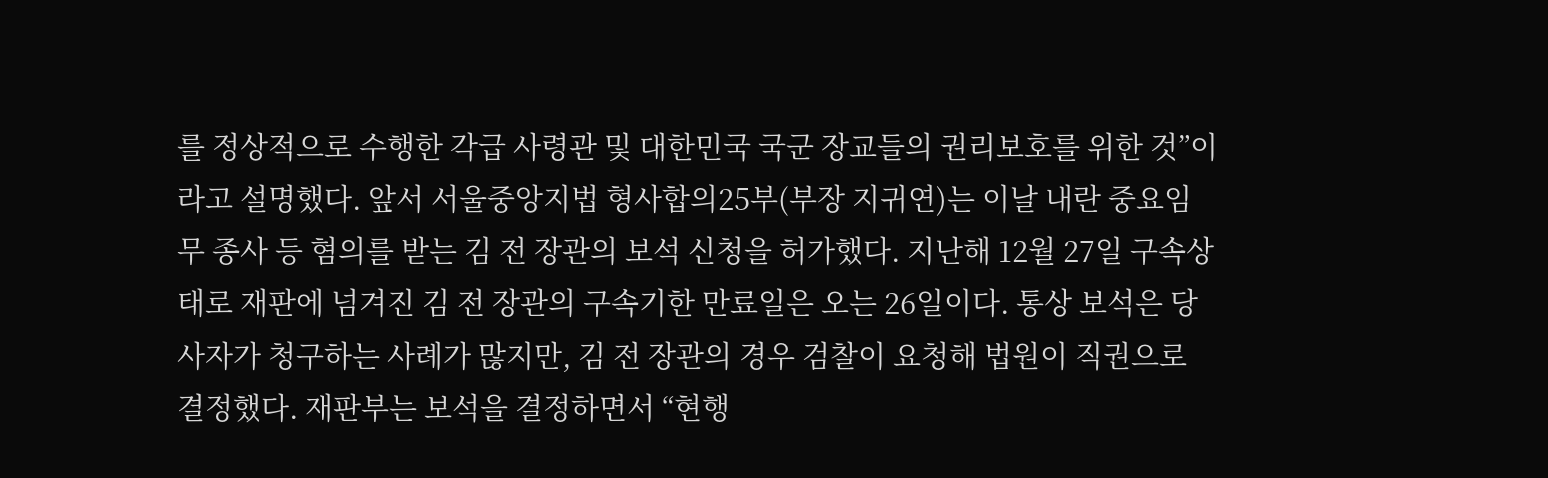를 정상적으로 수행한 각급 사령관 및 대한민국 국군 장교들의 권리보호를 위한 것”이라고 설명했다. 앞서 서울중앙지법 형사합의25부(부장 지귀연)는 이날 내란 중요임무 종사 등 혐의를 받는 김 전 장관의 보석 신청을 허가했다. 지난해 12월 27일 구속상태로 재판에 넘겨진 김 전 장관의 구속기한 만료일은 오는 26일이다. 통상 보석은 당사자가 청구하는 사례가 많지만, 김 전 장관의 경우 검찰이 요청해 법원이 직권으로 결정했다. 재판부는 보석을 결정하면서 “현행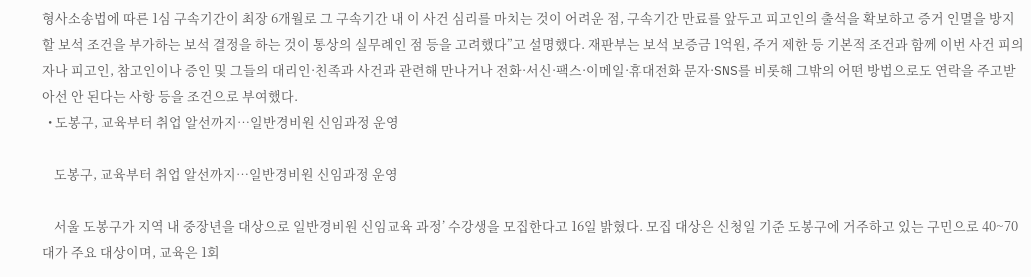형사소송법에 따른 1심 구속기간이 최장 6개월로 그 구속기간 내 이 사건 심리를 마치는 것이 어려운 점, 구속기간 만료를 앞두고 피고인의 출석을 확보하고 증거 인멸을 방지할 보석 조건을 부가하는 보석 결정을 하는 것이 통상의 실무례인 점 등을 고려했다”고 설명했다. 재판부는 보석 보증금 1억원, 주거 제한 등 기본적 조건과 함께 이번 사건 피의자나 피고인, 참고인이나 증인 및 그들의 대리인·친족과 사건과 관련해 만나거나 전화·서신·팩스·이메일·휴대전화 문자·SNS를 비롯해 그밖의 어떤 방법으로도 연락을 주고받아선 안 된다는 사항 등을 조건으로 부여했다.
  • 도봉구, 교육부터 취업 알선까지…일반경비원 신임과정 운영

    도봉구, 교육부터 취업 알선까지…일반경비원 신임과정 운영

    서울 도봉구가 지역 내 중장년을 대상으로 일반경비원 신임교육 과정’ 수강생을 모집한다고 16일 밝혔다. 모집 대상은 신청일 기준 도봉구에 거주하고 있는 구민으로 40~70대가 주요 대상이며, 교육은 1회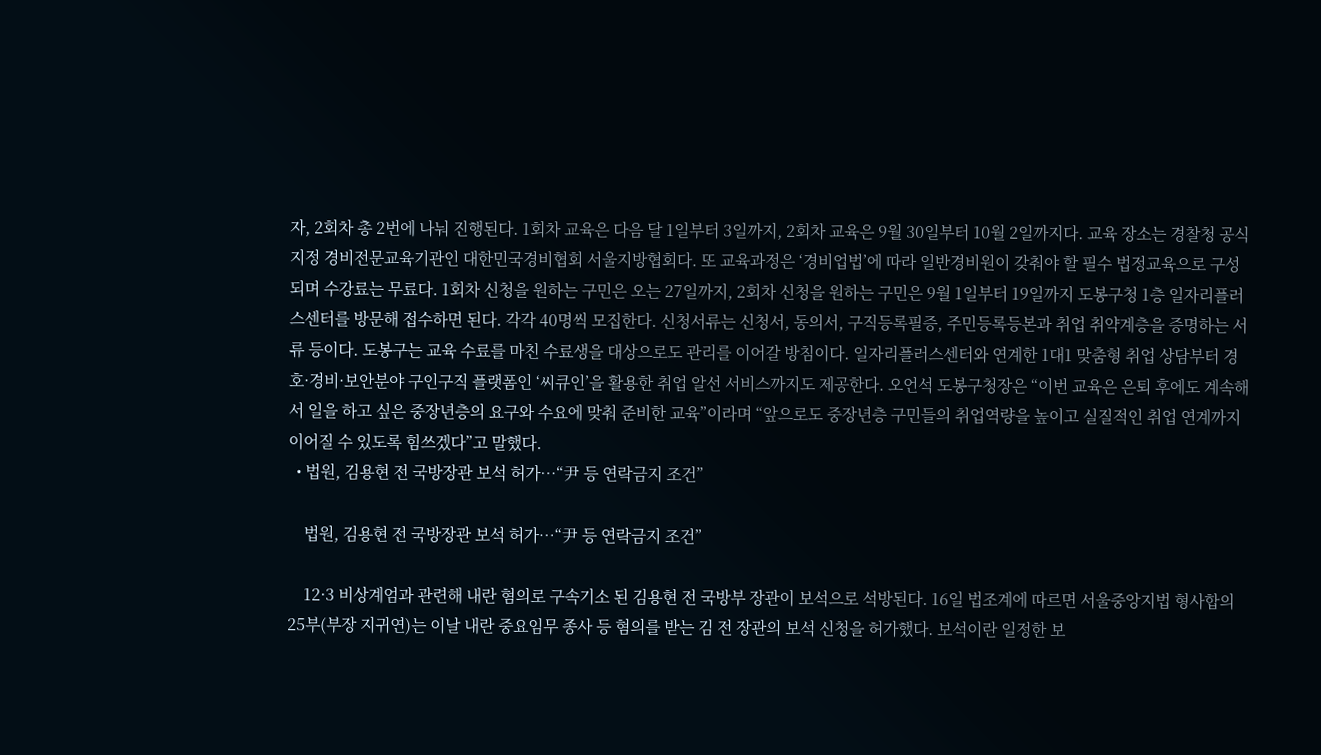자, 2회차 총 2번에 나눠 진행된다. 1회차 교육은 다음 달 1일부터 3일까지, 2회차 교육은 9월 30일부터 10월 2일까지다. 교육 장소는 경찰청 공식지정 경비전문교육기관인 대한민국경비협회 서울지방협회다. 또 교육과정은 ‘경비업법’에 따라 일반경비원이 갖춰야 할 필수 법정교육으로 구성되며 수강료는 무료다. 1회차 신청을 원하는 구민은 오는 27일까지, 2회차 신청을 원하는 구민은 9월 1일부터 19일까지 도봉구청 1층 일자리플러스센터를 방문해 접수하면 된다. 각각 40명씩 모집한다. 신청서류는 신청서, 동의서, 구직등록필증, 주민등록등본과 취업 취약계층을 증명하는 서류 등이다. 도봉구는 교육 수료를 마친 수료생을 대상으로도 관리를 이어갈 방침이다. 일자리플러스센터와 연계한 1대1 맞춤형 취업 상담부터 경호·경비·보안분야 구인구직 플랫폼인 ‘씨큐인’을 활용한 취업 알선 서비스까지도 제공한다. 오언석 도봉구청장은 “이번 교육은 은퇴 후에도 계속해서 일을 하고 싶은 중장년층의 요구와 수요에 맞춰 준비한 교육”이라며 “앞으로도 중장년층 구민들의 취업역량을 높이고 실질적인 취업 연계까지 이어질 수 있도록 힘쓰겠다”고 말했다.
  • 법원, 김용현 전 국방장관 보석 허가…“尹 등 연락금지 조건”

    법원, 김용현 전 국방장관 보석 허가…“尹 등 연락금지 조건”

    12·3 비상계엄과 관련해 내란 혐의로 구속기소 된 김용현 전 국방부 장관이 보석으로 석방된다. 16일 법조계에 따르면 서울중앙지법 형사합의25부(부장 지귀연)는 이날 내란 중요임무 종사 등 혐의를 받는 김 전 장관의 보석 신청을 허가했다. 보석이란 일정한 보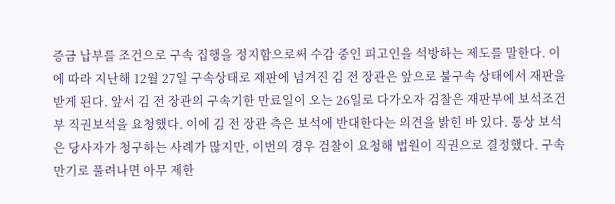증금 납부를 조건으로 구속 집행을 정지함으로써 수감 중인 피고인을 석방하는 제도를 말한다. 이에 따라 지난해 12월 27일 구속상태로 재판에 넘겨진 김 전 장관은 앞으로 불구속 상태에서 재판을 받게 된다. 앞서 김 전 장관의 구속기한 만료일이 오는 26일로 다가오자 검찰은 재판부에 보석조건부 직권보석을 요청했다. 이에 김 전 장관 측은 보석에 반대한다는 의견을 밝힌 바 있다. 통상 보석은 당사자가 청구하는 사례가 많지만, 이번의 경우 검찰이 요청해 법원이 직권으로 결정했다. 구속 만기로 풀려나면 아무 제한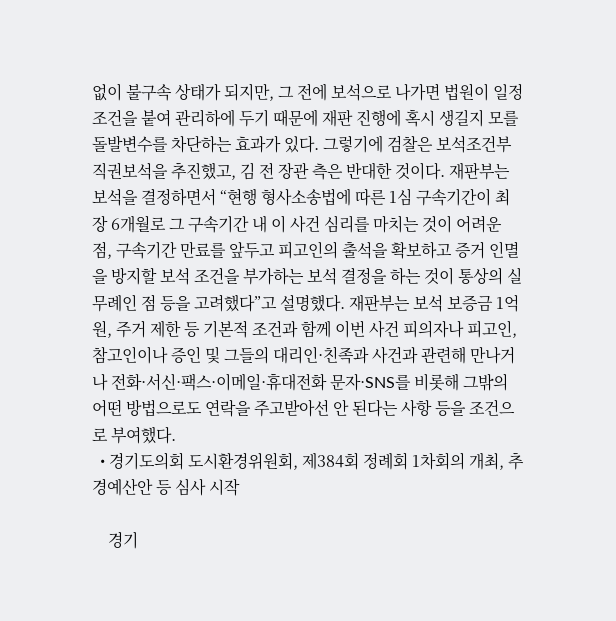없이 불구속 상태가 되지만, 그 전에 보석으로 나가면 법원이 일정 조건을 붙여 관리하에 두기 때문에 재판 진행에 혹시 생길지 모를 돌발변수를 차단하는 효과가 있다. 그렇기에 검찰은 보석조건부 직권보석을 추진했고, 김 전 장관 측은 반대한 것이다. 재판부는 보석을 결정하면서 “현행 형사소송법에 따른 1심 구속기간이 최장 6개월로 그 구속기간 내 이 사건 심리를 마치는 것이 어려운 점, 구속기간 만료를 앞두고 피고인의 출석을 확보하고 증거 인멸을 방지할 보석 조건을 부가하는 보석 결정을 하는 것이 통상의 실무례인 점 등을 고려했다”고 설명했다. 재판부는 보석 보증금 1억원, 주거 제한 등 기본적 조건과 함께 이번 사건 피의자나 피고인, 참고인이나 증인 및 그들의 대리인·친족과 사건과 관련해 만나거나 전화·서신·팩스·이메일·휴대전화 문자·SNS를 비롯해 그밖의 어떤 방법으로도 연락을 주고받아선 안 된다는 사항 등을 조건으로 부여했다.
  • 경기도의회 도시환경위원회, 제384회 정례회 1차회의 개최, 추경예산안 등 심사 시작

    경기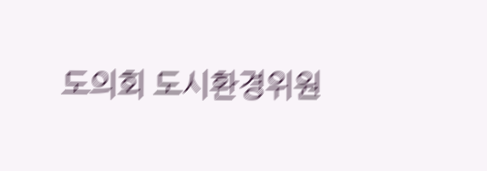도의회 도시환경위원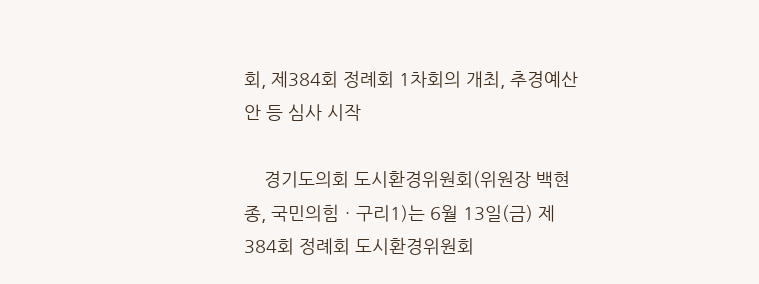회, 제384회 정례회 1차회의 개최, 추경예산안 등 심사 시작

    경기도의회 도시환경위원회(위원장 백현종, 국민의힘ㆍ구리1)는 6월 13일(금) 제384회 정례회 도시환경위원회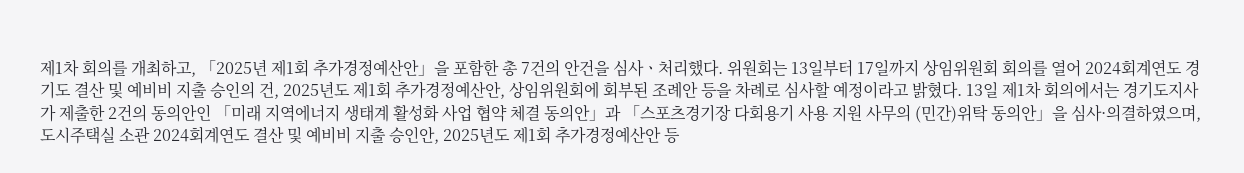제1차 회의를 개최하고, 「2025년 제1회 추가경정예산안」을 포함한 총 7건의 안건을 심사ㆍ처리했다. 위원회는 13일부터 17일까지 상임위원회 회의를 열어 2024회계연도 경기도 결산 및 예비비 지출 승인의 건, 2025년도 제1회 추가경정예산안, 상임위원회에 회부된 조례안 등을 차례로 심사할 예정이라고 밝혔다. 13일 제1차 회의에서는 경기도지사가 제출한 2건의 동의안인 「미래 지역에너지 생태계 활성화 사업 협약 체결 동의안」과 「스포츠경기장 다회용기 사용 지원 사무의 (민간)위탁 동의안」을 심사·의결하였으며, 도시주택실 소관 2024회계연도 결산 및 예비비 지출 승인안, 2025년도 제1회 추가경정예산안 등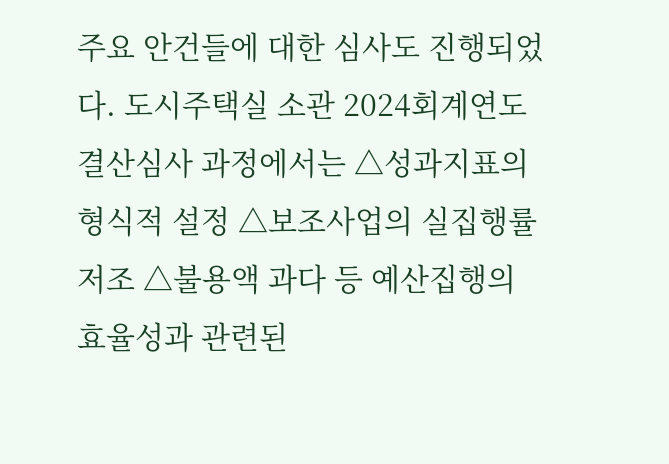주요 안건들에 대한 심사도 진행되었다. 도시주택실 소관 2024회계연도 결산심사 과정에서는 △성과지표의 형식적 설정 △보조사업의 실집행률 저조 △불용액 과다 등 예산집행의 효율성과 관련된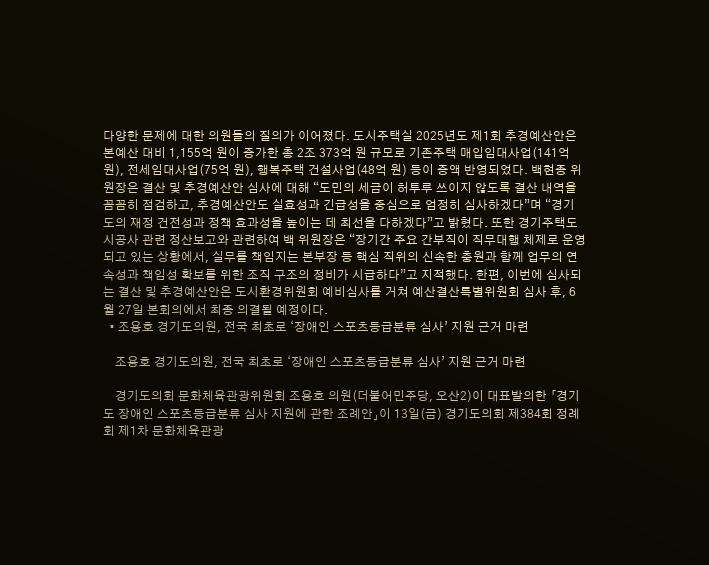다양한 문제에 대한 의원들의 질의가 이어졌다. 도시주택실 2025년도 제1회 추경예산안은 본예산 대비 1,155억 원이 증가한 총 2조 373억 원 규모로 기존주택 매입임대사업(141억 원), 전세임대사업(75억 원), 행복주택 건설사업(48억 원) 등이 증액 반영되었다. 백현종 위원장은 결산 및 추경예산안 심사에 대해 “도민의 세금이 허투루 쓰이지 않도록 결산 내역을 꼼꼼히 점검하고, 추경예산안도 실효성과 긴급성을 중심으로 엄정히 심사하겠다”며 “경기도의 재정 건전성과 정책 효과성을 높이는 데 최선을 다하겠다”고 밝혔다. 또한 경기주택도시공사 관련 정산보고와 관련하여 백 위원장은 “장기간 주요 간부직이 직무대행 체제로 운영되고 있는 상황에서, 실무를 책임지는 본부장 등 핵심 직위의 신속한 충원과 함께 업무의 연속성과 책임성 확보를 위한 조직 구조의 정비가 시급하다”고 지적했다. 한편, 이번에 심사되는 결산 및 추경예산안은 도시환경위원회 예비심사를 거쳐 예산결산특별위원회 심사 후, 6월 27일 본회의에서 최종 의결될 예정이다.
  • 조용호 경기도의원, 전국 최초로 ‘장애인 스포츠등급분류 심사’ 지원 근거 마련

    조용호 경기도의원, 전국 최초로 ‘장애인 스포츠등급분류 심사’ 지원 근거 마련

    경기도의회 문화체육관광위원회 조용호 의원(더불어민주당, 오산2)이 대표발의한 「경기도 장애인 스포츠등급분류 심사 지원에 관한 조례안」이 13일(금) 경기도의회 제384회 정례회 제1차 문화체육관광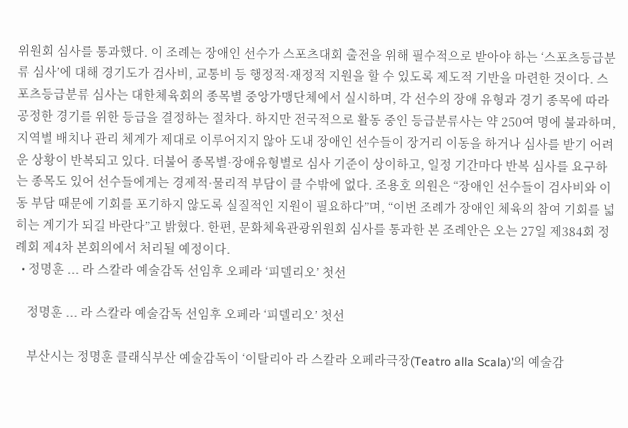위원회 심사를 통과했다. 이 조례는 장애인 선수가 스포츠대회 출전을 위해 필수적으로 받아야 하는 ‘스포츠등급분류 심사’에 대해 경기도가 검사비, 교통비 등 행정적·재정적 지원을 할 수 있도록 제도적 기반을 마련한 것이다. 스포츠등급분류 심사는 대한체육회의 종목별 중앙가맹단체에서 실시하며, 각 선수의 장애 유형과 경기 종목에 따라 공정한 경기를 위한 등급을 결정하는 절차다. 하지만 전국적으로 활동 중인 등급분류사는 약 250여 명에 불과하며, 지역별 배치나 관리 체계가 제대로 이루어지지 않아 도내 장애인 선수들이 장거리 이동을 하거나 심사를 받기 어려운 상황이 반복되고 있다. 더불어 종목별·장애유형별로 심사 기준이 상이하고, 일정 기간마다 반복 심사를 요구하는 종목도 있어 선수들에게는 경제적·물리적 부담이 클 수밖에 없다. 조용호 의원은 “장애인 선수들이 검사비와 이동 부담 때문에 기회를 포기하지 않도록 실질적인 지원이 필요하다”며, “이번 조례가 장애인 체육의 참여 기회를 넓히는 계기가 되길 바란다”고 밝혔다. 한편, 문화체육관광위원회 심사를 통과한 본 조례안은 오는 27일 제384회 정례회 제4차 본회의에서 처리될 예정이다.
  • 정명훈 ... 라 스칼라 예술감독 선임후 오페라 ‘피델리오’ 첫선

    정명훈 ... 라 스칼라 예술감독 선임후 오페라 ‘피델리오’ 첫선

    부산시는 정명훈 클래식부산 예술감독이 ‘이탈리아 라 스칼라 오페라극장(Teatro alla Scala)’의 예술감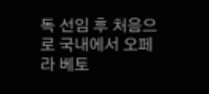독 선임 후 처음으로 국내에서 오페라 베토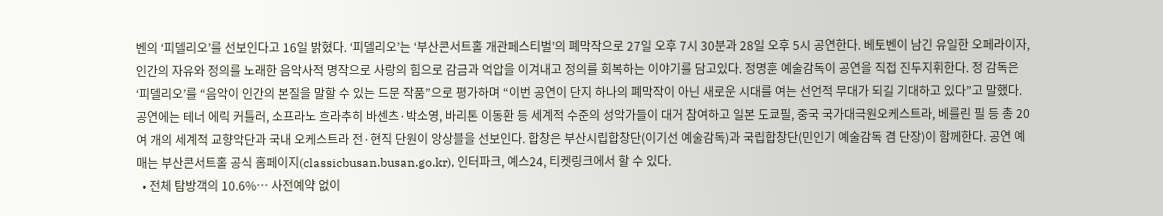벤의 ‘피델리오’를 선보인다고 16일 밝혔다. ‘피델리오’는 ‘부산콘서트홀 개관페스티벌’의 폐막작으로 27일 오후 7시 30분과 28일 오후 5시 공연한다. 베토벤이 남긴 유일한 오페라이자, 인간의 자유와 정의를 노래한 음악사적 명작으로 사랑의 힘으로 감금과 억압을 이겨내고 정의를 회복하는 이야기를 담고있다. 정명훈 예술감독이 공연을 직접 진두지휘한다. 정 감독은 ‘피델리오’를 “음악이 인간의 본질을 말할 수 있는 드문 작품”으로 평가하며 “이번 공연이 단지 하나의 폐막작이 아닌 새로운 시대를 여는 선언적 무대가 되길 기대하고 있다”고 말했다. 공연에는 테너 에릭 커틀러, 소프라노 흐라추히 바센츠·박소영, 바리톤 이동환 등 세계적 수준의 성악가들이 대거 참여하고 일본 도쿄필, 중국 국가대극원오케스트라, 베를린 필 등 총 20여 개의 세계적 교향악단과 국내 오케스트라 전·현직 단원이 앙상블을 선보인다. 합창은 부산시립합창단(이기선 예술감독)과 국립합창단(민인기 예술감독 겸 단장)이 함께한다. 공연 예매는 부산콘서트홀 공식 홈페이지(classicbusan.busan.go.kr), 인터파크, 예스24, 티켓링크에서 할 수 있다.
  • 전체 탐방객의 10.6%… 사전예약 없이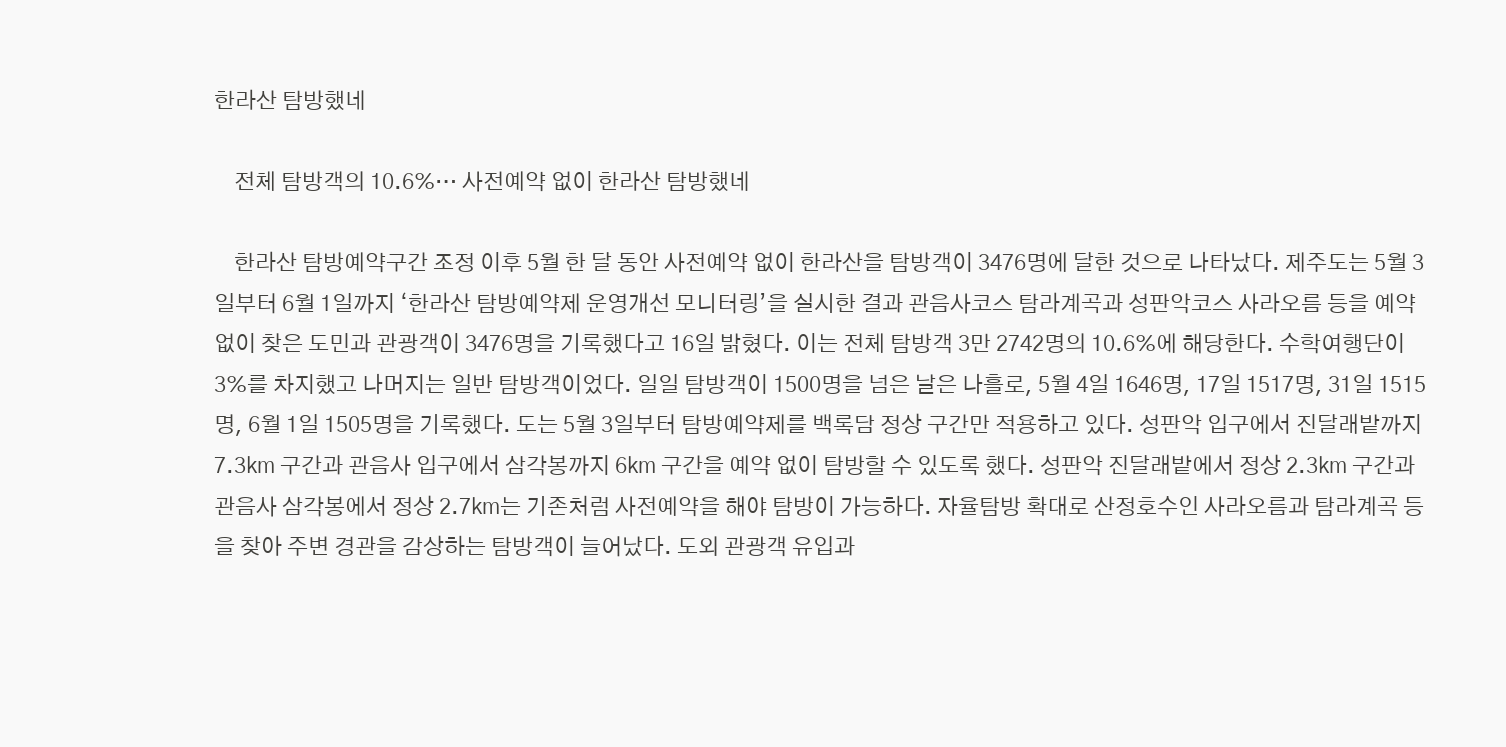한라산 탐방했네

    전체 탐방객의 10.6%… 사전예약 없이 한라산 탐방했네

    한라산 탐방예약구간 조정 이후 5월 한 달 동안 사전예약 없이 한라산을 탐방객이 3476명에 달한 것으로 나타났다. 제주도는 5월 3일부터 6월 1일까지 ‘한라산 탐방예약제 운영개선 모니터링’을 실시한 결과 관음사코스 탐라계곡과 성판악코스 사라오름 등을 예약없이 찾은 도민과 관광객이 3476명을 기록했다고 16일 밝혔다. 이는 전체 탐방객 3만 2742명의 10.6%에 해당한다. 수학여행단이 3%를 차지했고 나머지는 일반 탐방객이었다. 일일 탐방객이 1500명을 넘은 날은 나흘로, 5월 4일 1646명, 17일 1517명, 31일 1515명, 6월 1일 1505명을 기록했다. 도는 5월 3일부터 탐방예약제를 백록담 정상 구간만 적용하고 있다. 성판악 입구에서 진달래밭까지 7.3㎞ 구간과 관음사 입구에서 삼각봉까지 6㎞ 구간을 예약 없이 탐방할 수 있도록 했다. 성판악 진달래밭에서 정상 2.3㎞ 구간과 관음사 삼각봉에서 정상 2.7㎞는 기존처럼 사전예약을 해야 탐방이 가능하다. 자율탐방 확대로 산정호수인 사라오름과 탐라계곡 등을 찾아 주변 경관을 감상하는 탐방객이 늘어났다. 도외 관광객 유입과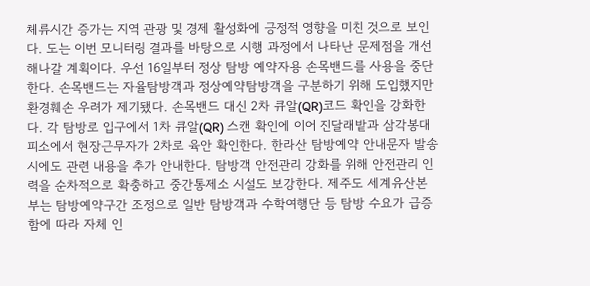체류시간 증가는 지역 관광 및 경제 활성화에 긍정적 영향을 미친 것으로 보인다. 도는 이번 모니터링 결과를 바탕으로 시행 과정에서 나타난 문제점을 개선해나갈 계획이다. 우선 16일부터 정상 탐방 예약자용 손목밴드를 사용을 중단한다. 손목밴드는 자율탐방객과 정상예약탐방객을 구분하기 위해 도입했지만 환경훼손 우려가 제기됐다. 손목밴드 대신 2차 큐알(QR)코드 확인을 강화한다. 각 탐방로 입구에서 1차 큐알(QR) 스캔 확인에 이어 진달래밭과 삼각봉대피소에서 현장근무자가 2차로 육안 확인한다. 한라산 탐방예약 안내문자 발송 시에도 관련 내용을 추가 안내한다. 탐방객 안전관리 강화를 위해 안전관리 인력을 순차적으로 확충하고 중간통제소 시설도 보강한다. 제주도 세계유산본부는 탐방예약구간 조정으로 일반 탐방객과 수학여행단 등 탐방 수요가 급증함에 따라 자체 인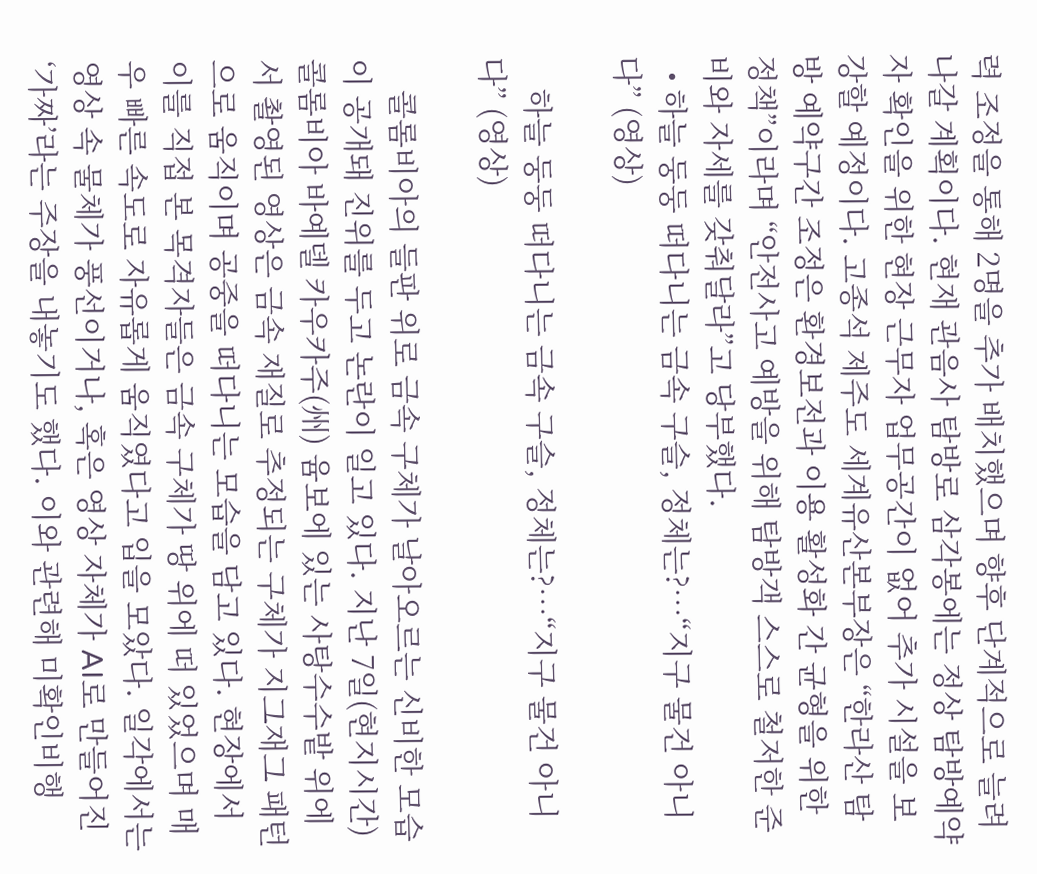력 조정을 통해 2명을 추가 배치했으며 향후 단계적으로 늘려나갈 계획이다. 현재 관음사 탐방로 삼각봉에는 정상 탐방예약자 확인을 위한 현장 근무자 업무공간이 없어 추가 시설을 보강할 예정이다. 고종석 제주도 세계유산본부장은 “한라산 탐방 예약구간 조정은 환경보전과 이용 활성화 간 균형을 위한 정책”이라며 “안전사고 예방을 위해 탐방객 스스로 철저한 준비와 자세를 갖춰달라”고 당부했다.
  • 하늘 둥둥 떠다니는 금속 구슬, 정체는?…“지구 물건 아니다” (영상)

    하늘 둥둥 떠다니는 금속 구슬, 정체는?…“지구 물건 아니다” (영상)

    콜롬비아의 들판 위로 금속 구체가 날아오르는 신비한 모습이 공개돼 진위를 두고 논란이 일고 있다. 지난 7일(현지시간) 콜롬비아 바예델 카우카주(州) 윰보에 있는 사탕수수밭 위에서 촬영된 영상은 금속 재질로 추정되는 구체가 지그재그 패턴으로 움직이며 공중을 떠다니는 모습을 담고 있다. 현장에서 이를 직접 본 목격자들은 금속 구체가 땅 위에 떠 있었으며 매우 빠른 속도로 자유롭게 움직였다고 입을 모았다. 일각에서는 영상 속 물체가 풍선이거나, 혹은 영상 자체가 AI로 만들어진 ‘가짜’라는 주장을 내놓기도 했다. 이와 관련해 미확인비행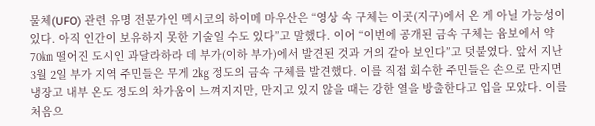물체(UFO) 관련 유명 전문가인 멕시코의 하이메 마우산은 “영상 속 구체는 이곳(지구)에서 온 게 아닐 가능성이 있다. 아직 인간이 보유하지 못한 기술일 수도 있다”고 말했다. 이어 “이번에 공개된 금속 구체는 윰보에서 약 70㎞ 떨어진 도시인 과달라하라 데 부가(이하 부가)에서 발견된 것과 거의 같아 보인다”고 덧붙였다. 앞서 지난 3월 2일 부가 지역 주민들은 무게 2㎏ 정도의 금속 구체를 발견했다. 이를 직접 회수한 주민들은 손으로 만지면 냉장고 내부 온도 정도의 차가움이 느껴지지만, 만지고 있지 않을 때는 강한 열을 방출한다고 입을 모았다. 이를 처음으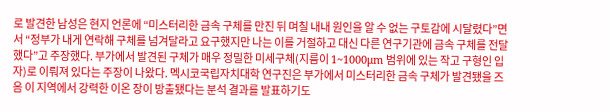로 발견한 남성은 현지 언론에 “미스터리한 금속 구체를 만진 뒤 며칠 내내 원인을 알 수 없는 구토감에 시달렸다”면서 “정부가 내게 연락해 구체를 넘겨달라고 요구했지만 나는 이를 거절하고 대신 다른 연구기관에 금속 구체를 전달했다”고 주장했다. 부가에서 발견된 구체가 매우 정밀한 미세구체(지름이 1~1000μm 범위에 있는 작고 구형인 입자)로 이뤄져 있다는 주장이 나왔다. 멕시코국립자치대학 연구진은 부가에서 미스터리한 금속 구체가 발견됐을 즈음 이 지역에서 강력한 이온 장이 방출됐다는 분석 결과를 발표하기도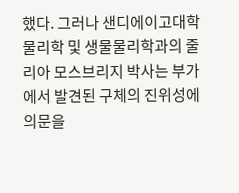했다. 그러나 샌디에이고대학 물리학 및 생물물리학과의 줄리아 모스브리지 박사는 부가에서 발견된 구체의 진위성에 의문을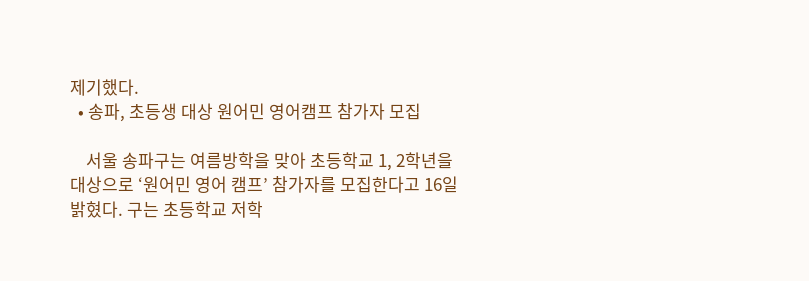제기했다.
  • 송파, 초등생 대상 원어민 영어캠프 참가자 모집

    서울 송파구는 여름방학을 맞아 초등학교 1, 2학년을 대상으로 ‘원어민 영어 캠프’ 참가자를 모집한다고 16일 밝혔다. 구는 초등학교 저학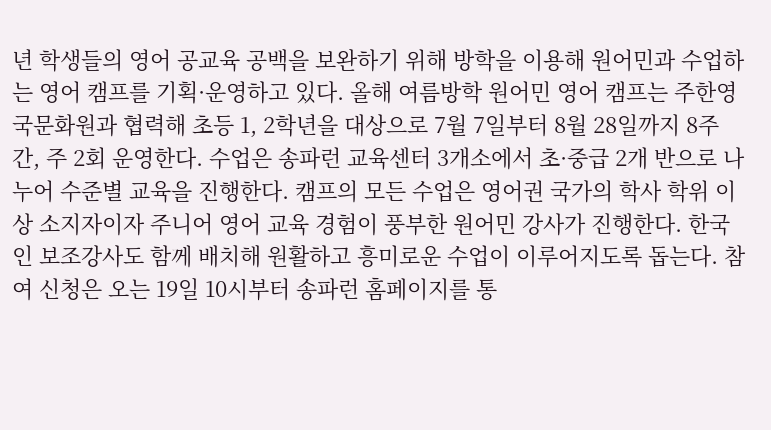년 학생들의 영어 공교육 공백을 보완하기 위해 방학을 이용해 원어민과 수업하는 영어 캠프를 기획·운영하고 있다. 올해 여름방학 원어민 영어 캠프는 주한영국문화원과 협력해 초등 1, 2학년을 대상으로 7월 7일부터 8월 28일까지 8주간, 주 2회 운영한다. 수업은 송파런 교육센터 3개소에서 초·중급 2개 반으로 나누어 수준별 교육을 진행한다. 캠프의 모든 수업은 영어권 국가의 학사 학위 이상 소지자이자 주니어 영어 교육 경험이 풍부한 원어민 강사가 진행한다. 한국인 보조강사도 함께 배치해 원활하고 흥미로운 수업이 이루어지도록 돕는다. 참여 신청은 오는 19일 10시부터 송파런 홈페이지를 통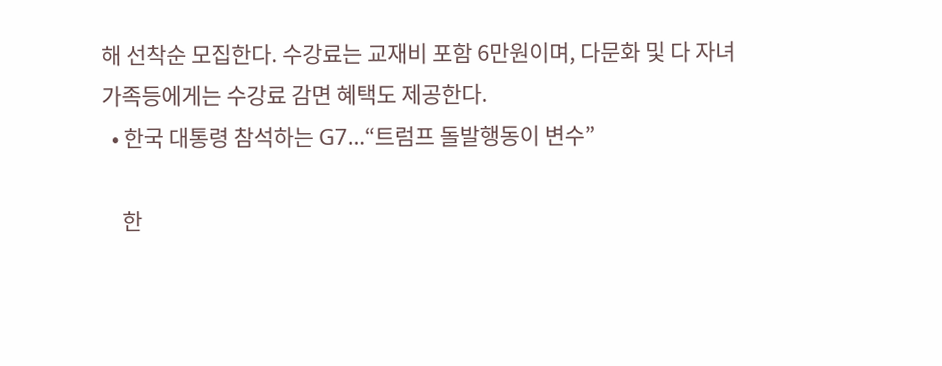해 선착순 모집한다. 수강료는 교재비 포함 6만원이며, 다문화 및 다 자녀 가족등에게는 수강료 감면 혜택도 제공한다.
  • 한국 대통령 참석하는 G7…“트럼프 돌발행동이 변수”

    한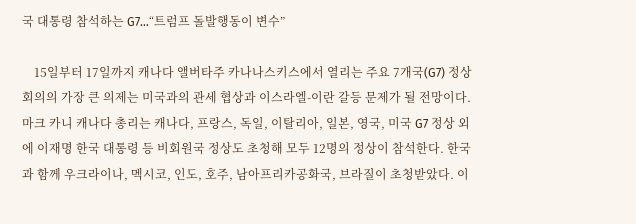국 대통령 참석하는 G7…“트럼프 돌발행동이 변수”

    15일부터 17일까지 캐나다 앨버타주 카나나스키스에서 열리는 주요 7개국(G7) 정상회의의 가장 큰 의제는 미국과의 관세 협상과 이스라엘-이란 갈등 문제가 될 전망이다. 마크 카니 캐나다 총리는 캐나다, 프랑스, 독일, 이탈리아, 일본, 영국, 미국 G7 정상 외에 이재명 한국 대통령 등 비회원국 정상도 초청해 모두 12명의 정상이 참석한다. 한국과 함께 우크라이나, 멕시코, 인도, 호주, 남아프리카공화국, 브라질이 초청받았다. 이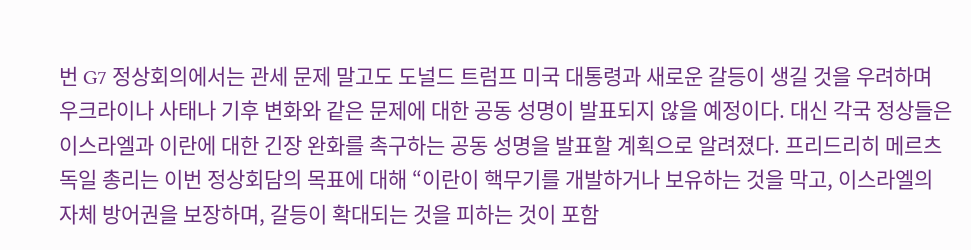번 G7 정상회의에서는 관세 문제 말고도 도널드 트럼프 미국 대통령과 새로운 갈등이 생길 것을 우려하며 우크라이나 사태나 기후 변화와 같은 문제에 대한 공동 성명이 발표되지 않을 예정이다. 대신 각국 정상들은 이스라엘과 이란에 대한 긴장 완화를 촉구하는 공동 성명을 발표할 계획으로 알려졌다. 프리드리히 메르츠 독일 총리는 이번 정상회담의 목표에 대해 “이란이 핵무기를 개발하거나 보유하는 것을 막고, 이스라엘의 자체 방어권을 보장하며, 갈등이 확대되는 것을 피하는 것이 포함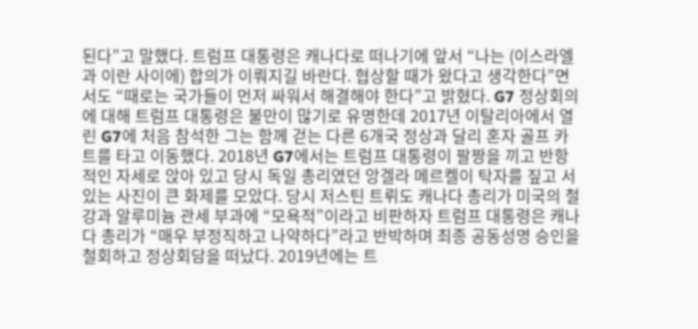된다”고 말했다. 트럼프 대통령은 캐나다로 떠나기에 앞서 “나는 (이스라엘과 이란 사이에) 합의가 이뤄지길 바란다. 협상할 때가 왔다고 생각한다”면서도 “때로는 국가들이 먼저 싸워서 해결해야 한다”고 밝혔다. G7 정상회의에 대해 트럼프 대통령은 불만이 많기로 유명한데 2017년 이탈리아에서 열린 G7에 처음 참석한 그는 함께 걷는 다른 6개국 정상과 달리 혼자 골프 카트를 타고 이동했다. 2018년 G7에서는 트럼프 대통령이 팔짱을 끼고 반항적인 자세로 앉아 있고 당시 독일 총리였던 앙겔라 메르켈이 탁자를 짚고 서 있는 사진이 큰 화제를 모았다. 당시 저스틴 트뤼도 캐나다 총리가 미국의 철강과 알루미늄 관세 부과에 “모욕적”이라고 비판하자 트럼프 대통령은 캐나다 총리가 “매우 부정직하고 나약하다”라고 반박하며 최종 공동성명 승인을 철회하고 정상회담을 떠났다. 2019년에는 트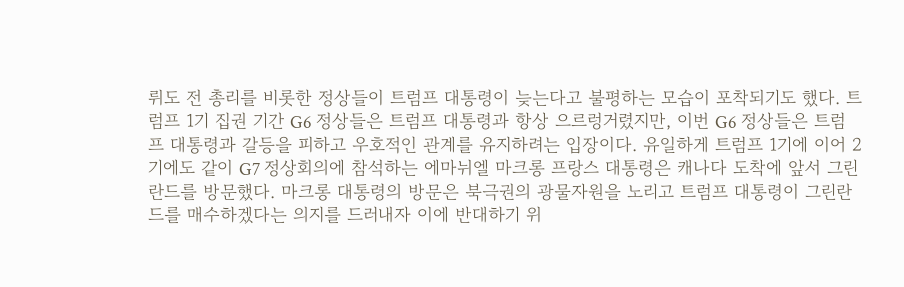뤼도 전 총리를 비롯한 정상들이 트럼프 대통령이 늦는다고 불평하는 모습이 포착되기도 했다. 트럼프 1기 집권 기간 G6 정상들은 트럼프 대통령과 항상 으르렁거렸지만, 이번 G6 정상들은 트럼프 대통령과 갈등을 피하고 우호적인 관계를 유지하려는 입장이다. 유일하게 트럼프 1기에 이어 2기에도 같이 G7 정상회의에 참석하는 에마뉘엘 마크롱 프랑스 대통령은 캐나다 도착에 앞서 그린란드를 방문했다. 마크롱 대통령의 방문은 북극권의 광물자원을 노리고 트럼프 대통령이 그린란드를 매수하겠다는 의지를 드러내자 이에 반대하기 위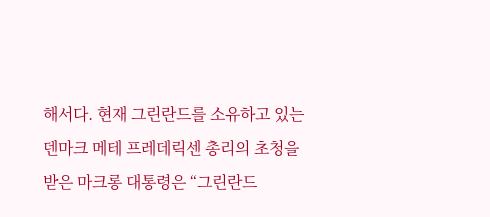해서다. 현재 그린란드를 소유하고 있는 덴마크 메테 프레데릭센 총리의 초청을 받은 마크롱 대통령은 “그린란드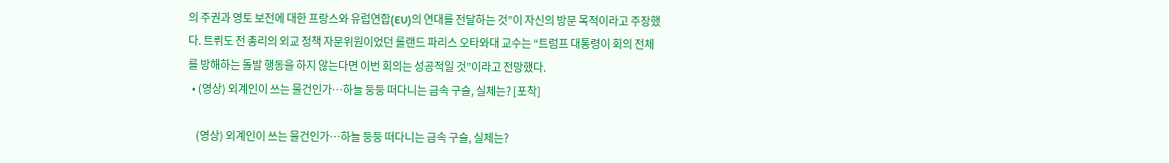의 주권과 영토 보전에 대한 프랑스와 유럽연합(EU)의 연대를 전달하는 것”이 자신의 방문 목적이라고 주장했다. 트뤼도 전 총리의 외교 정책 자문위원이었던 롤랜드 파리스 오타와대 교수는 “트럼프 대통령이 회의 전체를 방해하는 돌발 행동을 하지 않는다면 이번 회의는 성공적일 것”이라고 전망했다.
  • (영상) 외계인이 쓰는 물건인가…하늘 둥둥 떠다니는 금속 구슬, 실체는? [포착]

    (영상) 외계인이 쓰는 물건인가…하늘 둥둥 떠다니는 금속 구슬, 실체는?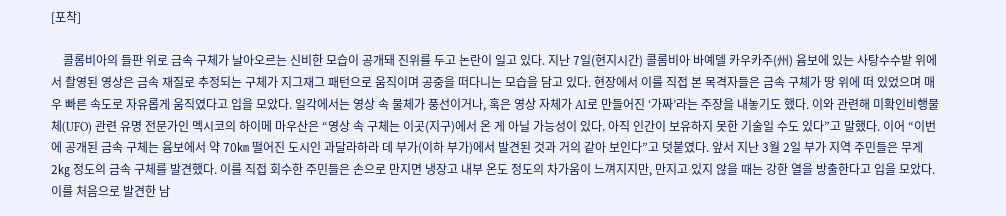[포착]

    콜롬비아의 들판 위로 금속 구체가 날아오르는 신비한 모습이 공개돼 진위를 두고 논란이 일고 있다. 지난 7일(현지시간) 콜롬비아 바예델 카우카주(州) 윰보에 있는 사탕수수밭 위에서 촬영된 영상은 금속 재질로 추정되는 구체가 지그재그 패턴으로 움직이며 공중을 떠다니는 모습을 담고 있다. 현장에서 이를 직접 본 목격자들은 금속 구체가 땅 위에 떠 있었으며 매우 빠른 속도로 자유롭게 움직였다고 입을 모았다. 일각에서는 영상 속 물체가 풍선이거나, 혹은 영상 자체가 AI로 만들어진 ‘가짜’라는 주장을 내놓기도 했다. 이와 관련해 미확인비행물체(UFO) 관련 유명 전문가인 멕시코의 하이메 마우산은 “영상 속 구체는 이곳(지구)에서 온 게 아닐 가능성이 있다. 아직 인간이 보유하지 못한 기술일 수도 있다”고 말했다. 이어 “이번에 공개된 금속 구체는 윰보에서 약 70㎞ 떨어진 도시인 과달라하라 데 부가(이하 부가)에서 발견된 것과 거의 같아 보인다”고 덧붙였다. 앞서 지난 3월 2일 부가 지역 주민들은 무게 2㎏ 정도의 금속 구체를 발견했다. 이를 직접 회수한 주민들은 손으로 만지면 냉장고 내부 온도 정도의 차가움이 느껴지지만, 만지고 있지 않을 때는 강한 열을 방출한다고 입을 모았다. 이를 처음으로 발견한 남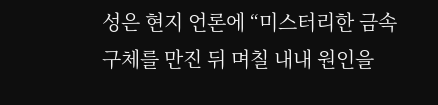성은 현지 언론에 “미스터리한 금속 구체를 만진 뒤 며칠 내내 원인을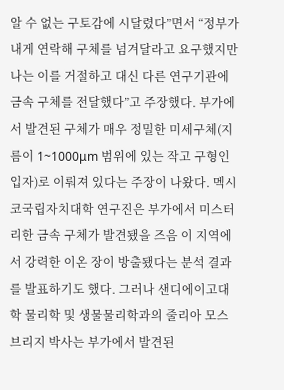알 수 없는 구토감에 시달렸다”면서 “정부가 내게 연락해 구체를 넘겨달라고 요구했지만 나는 이를 거절하고 대신 다른 연구기관에 금속 구체를 전달했다”고 주장했다. 부가에서 발견된 구체가 매우 정밀한 미세구체(지름이 1~1000μm 범위에 있는 작고 구형인 입자)로 이뤄져 있다는 주장이 나왔다. 멕시코국립자치대학 연구진은 부가에서 미스터리한 금속 구체가 발견됐을 즈음 이 지역에서 강력한 이온 장이 방출됐다는 분석 결과를 발표하기도 했다. 그러나 샌디에이고대학 물리학 및 생물물리학과의 줄리아 모스브리지 박사는 부가에서 발견된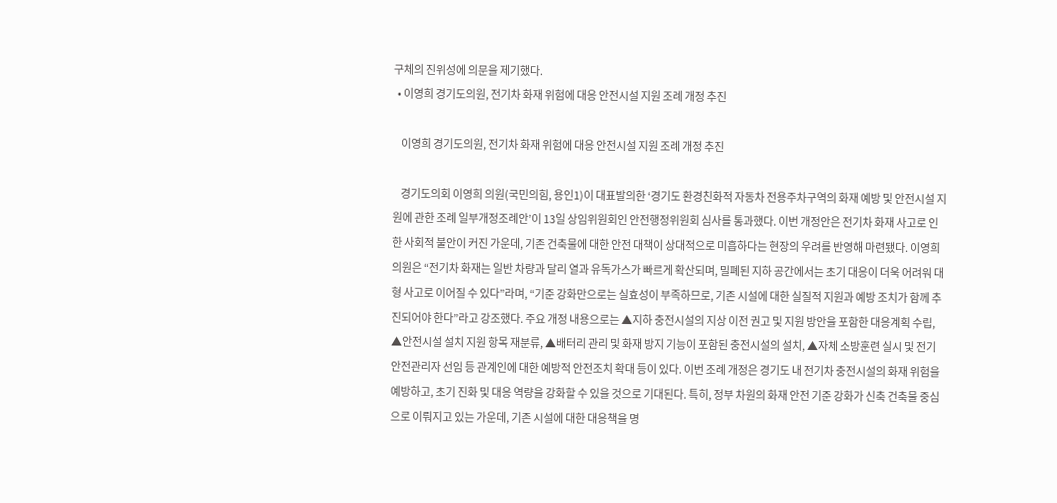구체의 진위성에 의문을 제기했다.
  • 이영희 경기도의원, 전기차 화재 위험에 대응 안전시설 지원 조례 개정 추진

    이영희 경기도의원, 전기차 화재 위험에 대응 안전시설 지원 조례 개정 추진

    경기도의회 이영희 의원(국민의힘, 용인1)이 대표발의한 ‘경기도 환경친화적 자동차 전용주차구역의 화재 예방 및 안전시설 지원에 관한 조례 일부개정조례안’이 13일 상임위원회인 안전행정위원회 심사를 통과했다. 이번 개정안은 전기차 화재 사고로 인한 사회적 불안이 커진 가운데, 기존 건축물에 대한 안전 대책이 상대적으로 미흡하다는 현장의 우려를 반영해 마련됐다. 이영희 의원은 “전기차 화재는 일반 차량과 달리 열과 유독가스가 빠르게 확산되며, 밀폐된 지하 공간에서는 초기 대응이 더욱 어려워 대형 사고로 이어질 수 있다”라며, “기준 강화만으로는 실효성이 부족하므로, 기존 시설에 대한 실질적 지원과 예방 조치가 함께 추진되어야 한다”라고 강조했다. 주요 개정 내용으로는 ▲지하 충전시설의 지상 이전 권고 및 지원 방안을 포함한 대응계획 수립, ▲안전시설 설치 지원 항목 재분류, ▲배터리 관리 및 화재 방지 기능이 포함된 충전시설의 설치, ▲자체 소방훈련 실시 및 전기안전관리자 선임 등 관계인에 대한 예방적 안전조치 확대 등이 있다. 이번 조례 개정은 경기도 내 전기차 충전시설의 화재 위험을 예방하고, 초기 진화 및 대응 역량을 강화할 수 있을 것으로 기대된다. 특히, 정부 차원의 화재 안전 기준 강화가 신축 건축물 중심으로 이뤄지고 있는 가운데, 기존 시설에 대한 대응책을 명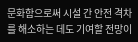문화함으로써 시설 간 안전 격차를 해소하는 데도 기여할 전망이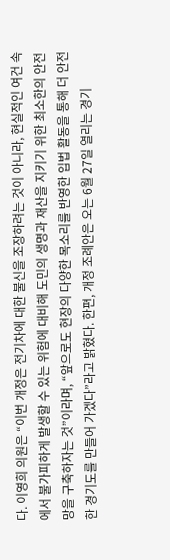다. 이영희 의원은 “이번 개정은 전기차에 대한 불신을 조장하려는 것이 아니라, 현실적인 여건 속에서 불가피하게 발생할 수 있는 위험에 대비해 도민의 생명과 재산을 지키기 위한 최소한의 안전망을 구축하자는 것”이라며, “앞으로도 현장의 다양한 목소리를 반영한 입법 활동을 통해 더 안전한 경기도를 만들어 가겠다”라고 밝혔다. 한편, 개정 조례안은 오는 6월 27일 열리는 경기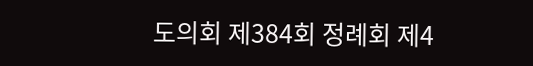도의회 제384회 정례회 제4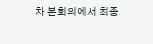차 본회의에서 최종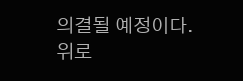의결될 예정이다.
위로